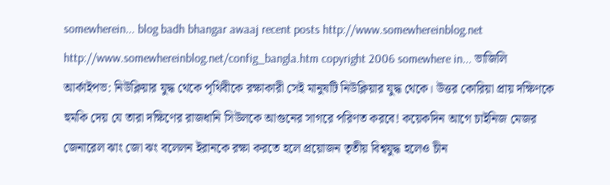somewherein... blog badh bhangar awaaj recent posts http://www.somewhereinblog.net http://www.somewhereinblog.net/config_bangla.htm copyright 2006 somewhere in... ভাজিলি আর্কাইপভ: নিউক্লিয়ার যুদ্ধ থেকে পৃথিবীকে রক্ষাকারী সেই মানুষটি নিউক্লিয়ার যুদ্ধ থেকে। উত্তর কোরিয়া প্রায় দক্ষিণকে হুমকি দেয় যে তারা দক্ষিণের রাজধানি সিউলকে আগুনের সাগরে পরিণত করবে! কয়েকদিন আগে চাইনিজ মেজর জেনারেল ঝাং জো ঝং বলেলন ইরানকে রক্ষা করতে হলে প্রয়োজন তৃতীয় বিশ্বযুদ্ধ হলেও চীন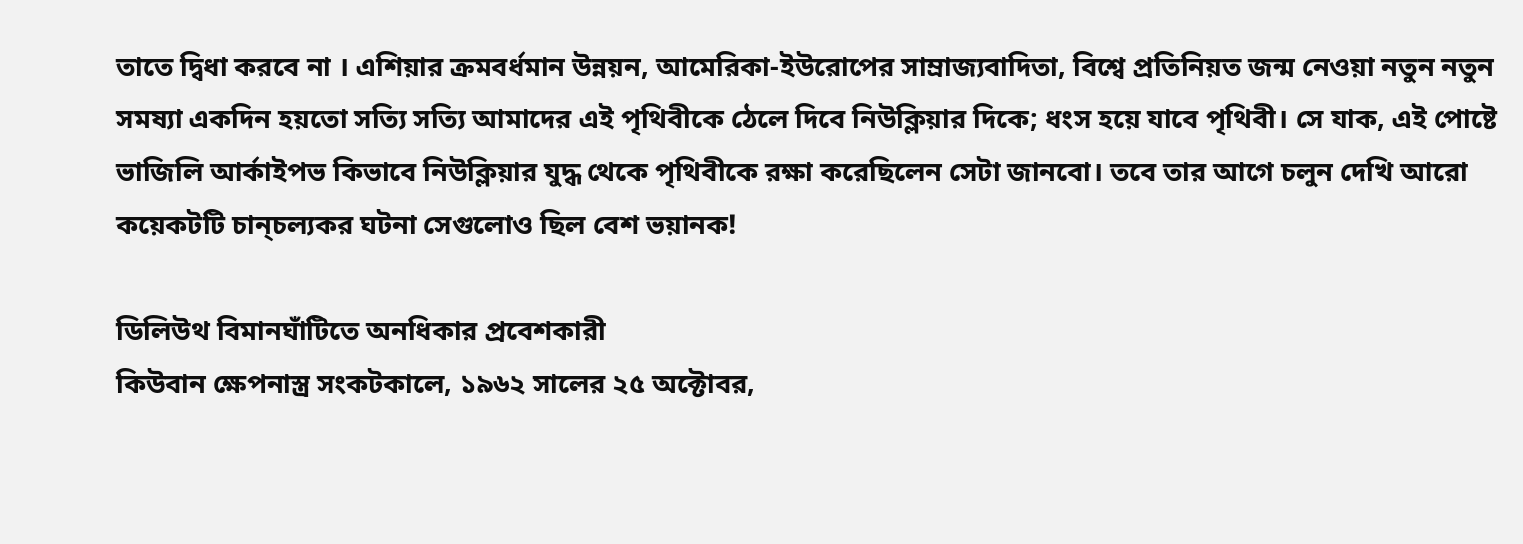তাতে দ্বিধা করবে না । এশিয়ার ক্রমবর্ধমান উন্নয়ন, আমেরিকা-ইউরোপের সাম্রাজ্যবাদিতা, বিশ্বে প্রতিনিয়ত জন্ম নেওয়া নতুন নতুন সমষ্যা একদিন হয়তো সত্যি সত্যি আমাদের এই পৃথিবীকে ঠেলে দিবে নিউক্লিয়ার দিকে; ধংস হয়ে যাবে পৃথিবী। সে যাক, এই পোষ্টে ভাজিলি আর্কাইপভ কিভাবে নিউক্লিয়ার যুদ্ধ থেকে পৃথিবীকে রক্ষা করেছিলেন সেটা জানবো। তবে তার আগে চলুন দেখি আরো কয়েকটটি চান্চল্যকর ঘটনা সেগুলোও ছিল বেশ ভয়ানক!

ডিলিউথ বিমানঘাঁটিতে অনধিকার প্রবেশকারী
কিউবান ক্ষেপনাস্ত্র সংকটকালে, ১৯৬২ সালের ২৫ অক্টোবর,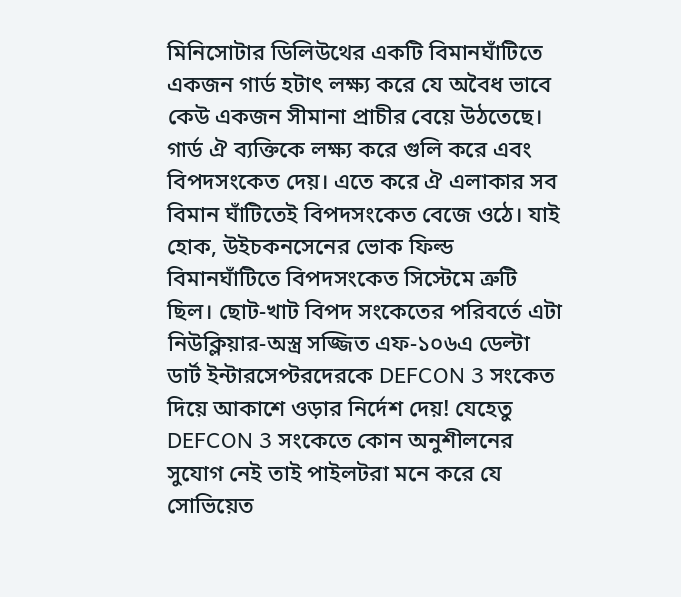মিনিসোটার ডিলিউথের একটি বিমানঘাঁটিতে একজন গার্ড হটাৎ লক্ষ্য করে যে অবৈধ ভাবে কেউ একজন সীমানা প্রাচীর বেয়ে উঠতেছে। গার্ড ঐ ব্যক্তিকে লক্ষ্য করে গুলি করে এবং বিপদসংকেত দেয়। এতে করে ঐ এলাকার সব বিমান ঘাঁটিতেই বিপদসংকেত বেজে ওঠে। যাই হোক, উইচকনসেনের ভোক ফিল্ড বিমানঘাঁটিতে বিপদসংকেত সিস্টেমে ত্রুটি ছিল। ছোট-খাট বিপদ সংকেতের পরিবর্তে এটা নিউক্লিয়ার-অস্ত্র সজ্জিত এফ-১০৬এ ডেল্টা ডার্ট ইন্টারসেপ্টরদেরকে DEFCON 3 সংকেত দিয়ে আকাশে ওড়ার নির্দেশ দেয়! যেহেতু DEFCON 3 সংকেতে কোন অনুশীলনের সুযোগ নেই তাই পাইলটরা মনে করে যে সোভিয়েত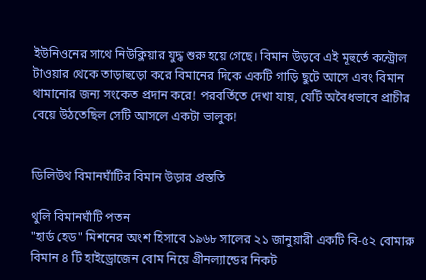ইউনিওনের সাথে নিউক্লিয়ার যুদ্ধ শুরু হয়ে গেছে। বিমান উড়বে এই মূহুর্তে কন্ট্রোল টাওয়ার থেকে তাড়াহুড়ো করে বিমানের দিকে একটি গাড়ি ছুটে আসে এবং বিমান থামানোর জন্য সংকেত প্রদান করে! পরবর্তিতে দেখা যায়, যেটি অবৈধভাবে প্রাচীর বেয়ে উঠতেছিল সেটি আসলে একটা ভালুক!


ডিলিউথ বিমানঘাঁটির বিমান উড়ার প্রস্ততি

থুলি বিমানঘাঁটি পতন
"হার্ড হেড" মিশনের অংশ হিসাবে ১৯৬৮ সালের ২১ জানুয়ারী একটি বি-৫২ বোমারু বিমান ৪ টি হাইড্রোজেন বোম নিয়ে গ্রীনল্যান্ডের নিকট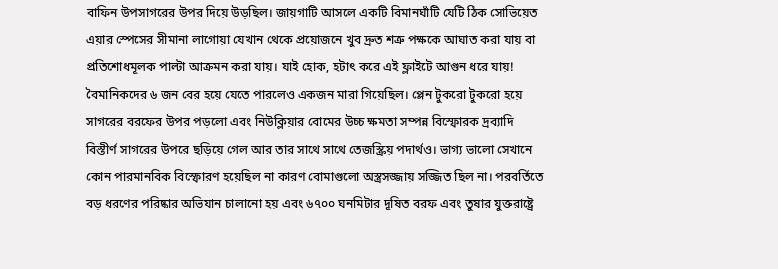বাফিন উপসাগরের উপর দিয়ে উড়ছিল। জায়গাটি আসলে একটি বিমানঘাঁটি যেটি ঠিক সোভিয়েত এয়ার স্পেসের সীমানা লাগোয়া যেখান থেকে প্রয়োজনে খুব দ্রুত শত্রু পক্ষকে আঘাত করা যায় বা প্রতিশোধমূলক পাল্টা আক্রমন করা যায়। যাই হোক, হটাৎ করে এই ফ্লাইটে আগুন ধরে যায়! বৈমানিকদের ৬ জন বের হয়ে যেতে পারলেও একজন মারা গিয়েছিল। প্লেন টুকরো টুকরো হয়ে সাগরের বরফের উপর পড়লো এবং নিউক্লিয়ার বোমের উচ্চ ক্ষমতা সম্পন্ন বিস্ফোরক দ্রব্যাদি বিস্তীর্ণ সাগরের উপরে ছড়িয়ে গেল আর তার সাথে সাথে তেজস্ক্রিয় পদার্থও। ভাগ্য ভালো সেখানে কোন পারমানবিক বিস্ফোরণ হয়েছিল না কারণ বোমাগুলো অস্ত্রসজ্জায় সজ্জিত ছিল না। পরবর্তিতে বড় ধরণের পরিষ্কার অভিযান চালানো হয় এবং ৬৭০০ ঘনমিটার দূষিত বরফ এবং তুষার যুক্তরাষ্ট্রে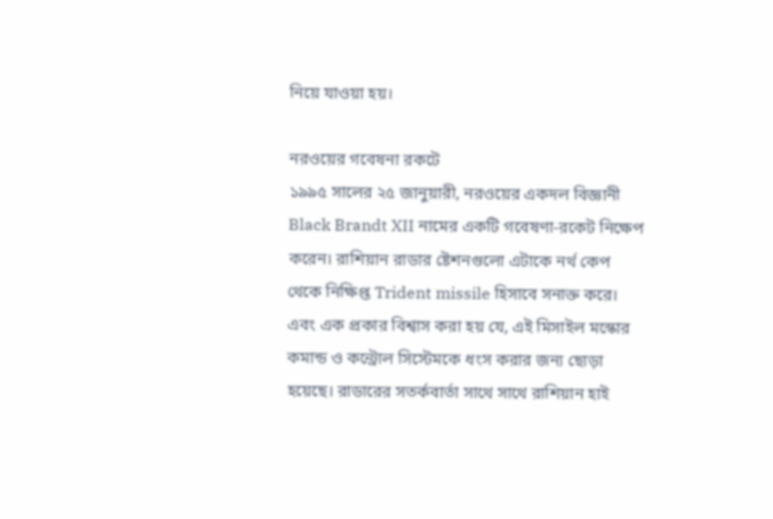নিয়ে যাওয়া হয়।

নরওয়ের গবেষনা রকটে
১৯৯৫ সালের ২৫ জানুয়ারী, নরওয়ের একদল বিজ্ঞানী Black Brandt XII নামের একটি গবেষণা-রকেট নিক্ষেপ করেন। রাশিয়ান রাডার ষ্টেশনগুলো এটাকে নর্থ কেপ থেকে নিক্ষিপ্ত Trident missile হিসাবে সনাক্ত করে। এবং এক প্রকার বিশ্বাস করা হয় যে, এই মিসাইল মস্কোর কমান্ড ও কন্ট্রোল সিস্টেমকে ধংস করার জন্য ছোড়া হয়েছে। রাডারের সতর্কবার্তা সাথে সাথে রাশিয়ান হাই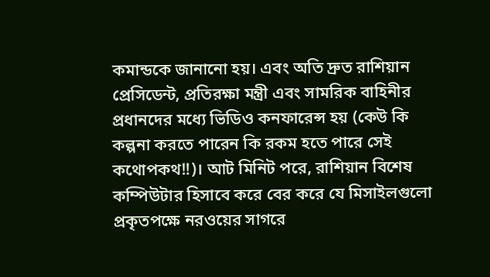কমান্ডকে জানানো হয়। এবং অতি দ্রুত রাশিয়ান প্রেসিডেন্ট, প্রতিরক্ষা মন্ত্রী এবং সামরিক বাহিনীর প্রধানদের মধ্যে ভিডিও কনফারেন্স হয় (কেউ কি কল্পনা করতে পারেন কি রকম হতে পারে সেই কথোপকথ!!)। আট মিনিট পরে, রাশিয়ান বিশেষ কম্পিউটার হিসাবে করে বের করে যে মিসাইলগুলো প্রকৃতপক্ষে নরওয়ের সাগরে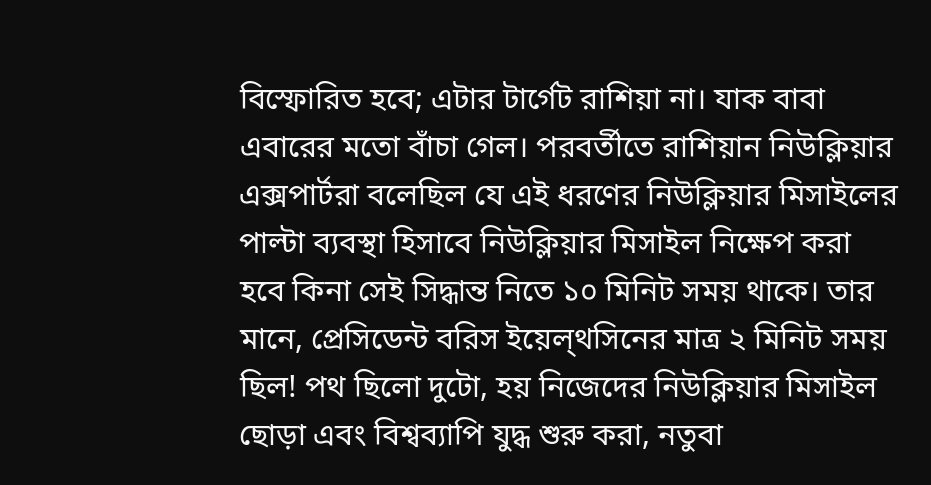বিস্ফোরিত হবে; এটার টার্গেট রাশিয়া না। যাক বাবা এবারের মতো বাঁচা গেল। পরবর্তীতে রাশিয়ান নিউক্লিয়ার এক্সপার্টরা বলেছিল যে এই ধরণের নিউক্লিয়ার মিসাইলের পাল্টা ব্যবস্থা হিসাবে নিউক্লিয়ার মিসাইল নিক্ষেপ করা হবে কিনা সেই সিদ্ধান্ত নিতে ১০ মিনিট সময় থাকে। তার মানে, প্রেসিডেন্ট বরিস ইয়েল্থসিনের মাত্র ২ মিনিট সময় ছিল! পথ ছিলো দুটো, হয় নিজেদের নিউক্লিয়ার মিসাইল ছোড়া এবং বিশ্বব্যাপি যুদ্ধ শুরু করা, নতুবা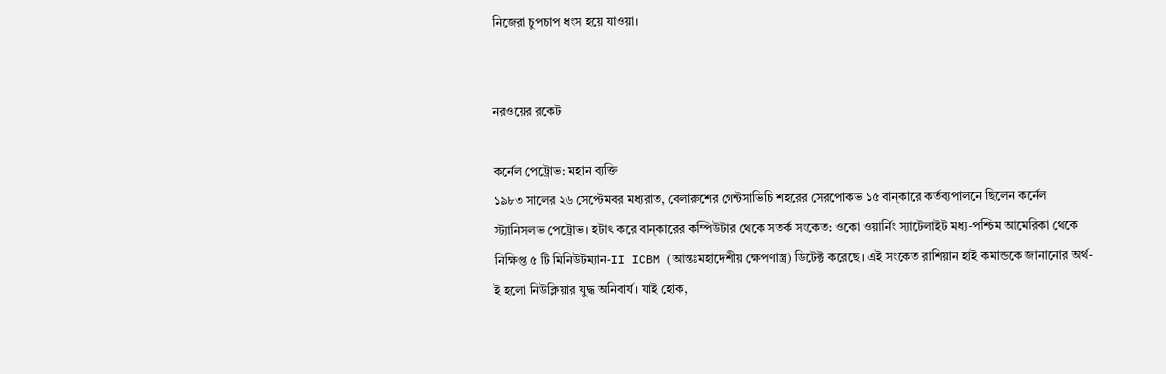নিজেরা চুপচাপ ধংস হয়ে যাওয়া।


নরওয়ের রকেট

কর্নেল পেট্রোভ: মহান ব্যক্তি
১৯৮৩ সালের ২৬ সেপ্টেমবর মধ্যরাত, বেলারুশের গেন্টসাভিচি শহরের সেরপোকভ ১৫ বান্কারে কর্তব্যপালনে ছিলেন কর্নেল স্ট্যানিসলভ পেট্রোভ। হটাৎ করে বান্কারের কম্পিউটার থেকে সতর্ক সংকেত: ওকো ওয়ার্নিং স্যাটেলাইট মধ্য-পশ্চিম আমেরিকা থেকে নিক্ষিপ্ত ৫ টি মিনিউটম্যান-II ICBM (আন্তঃমহাদেশীয় ক্ষেপণাস্ত্র) ডিটেক্ট করেছে। এই সংকেত রাশিয়ান হাই কমান্ডকে জানানোর অর্থ-ই হলো নিউক্লিয়ার যুদ্ধ অনিবার্য। যাই হোক,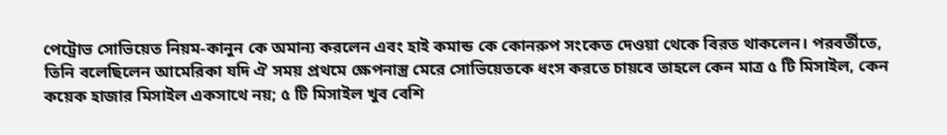পেট্রোভ সোভিয়েত নিয়ম-কানুন কে অমান্য করলেন এবং হাই কমান্ড কে কোনরুপ সংকেত দেওয়া থেকে বিরত থাকলেন। পরবর্তীতে, তিনি বলেছিলেন আমেরিকা যদি ঐ সময় প্রথমে ক্ষেপনাস্ত্র মেরে সোভিয়েতকে ধংস করতে চায়বে তাহলে কেন মাত্র ৫ টি মিসাইল, কেন কয়েক হাজার মিসাইল একসাথে নয়; ৫ টি মিসাইল খুব বেশি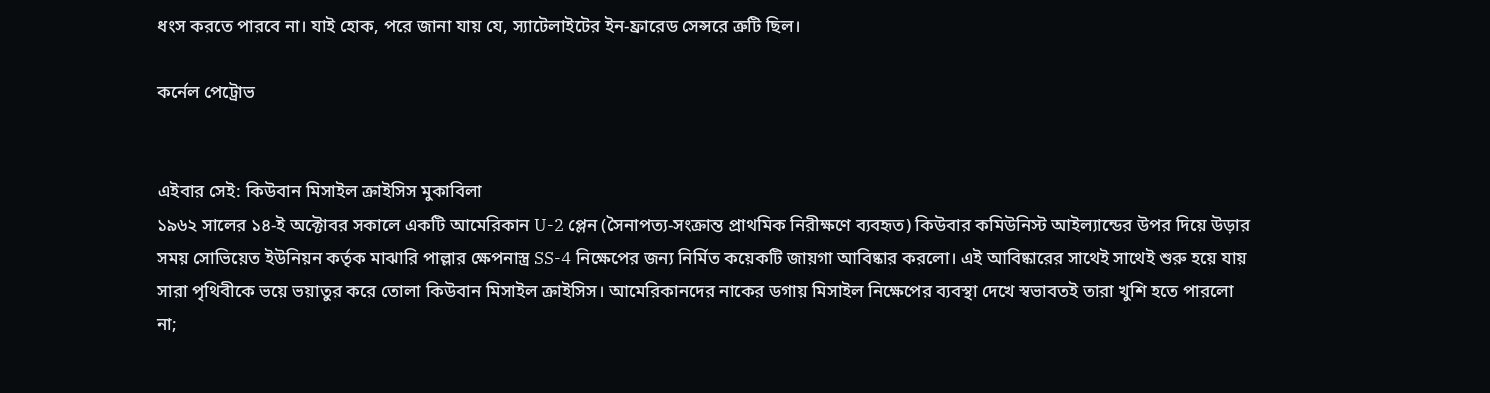ধংস করতে পারবে না। যাই হোক, পরে জানা যায় যে, স্যাটেলাইটের ইন-ফ্রারেড সেন্সরে ত্রুটি ছিল।

কর্নেল পেট্রোভ


এইবার সেই: কিউবান মিসাইল ক্রাইসিস মুকাবিলা
১৯৬২ সালের ১৪-ই অক্টোবর সকালে একটি আমেরিকান U-2 প্লেন (সৈনাপত্য-সংক্রান্ত প্রাথমিক নিরীক্ষণে ব্যবহৃত) কিউবার কমিউনিস্ট আইল্যান্ডের উপর দিয়ে উড়ার সময় সোভিয়েত ইউনিয়ন কর্তৃক মাঝারি পাল্লার ক্ষেপনাস্ত্র SS-4 নিক্ষেপের জন্য নির্মিত কয়েকটি জায়গা আবিষ্কার করলো। এই আবিষ্কারের সাথেই সাথেই শুরু হয়ে যায় সারা পৃথিবীকে ভয়ে ভয়াতুর করে তোলা কিউবান মিসাইল ক্রাইসিস। আমেরিকানদের নাকের ডগায় মিসাইল নিক্ষেপের ব্যবস্থা দেখে স্বভাবতই তারা খুশি হতে পারলো না;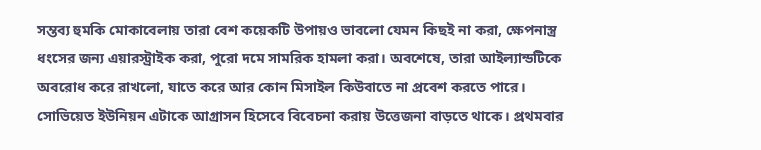সম্তব্য হুমকি মোকাবেলায় তারা বেশ কয়েকটি উপায়ও ভাবলো যেমন কিছই না করা, ক্ষেপনাস্ত্র ধংসের জন্য এয়ারস্ট্রাইক করা, পুরো দমে সামরিক হামলা করা। অবশেষে, তারা আইল্যান্ডটিকে অবরোধ করে রাখলো, যাতে করে আর কোন মিসাইল কিউবাতে না প্রবেশ করতে পারে। সোভিয়েত ইউনিয়ন এটাকে আগ্রাসন হিসেবে বিবেচনা করায় উত্তেজনা বাড়তে থাকে। প্রথমবার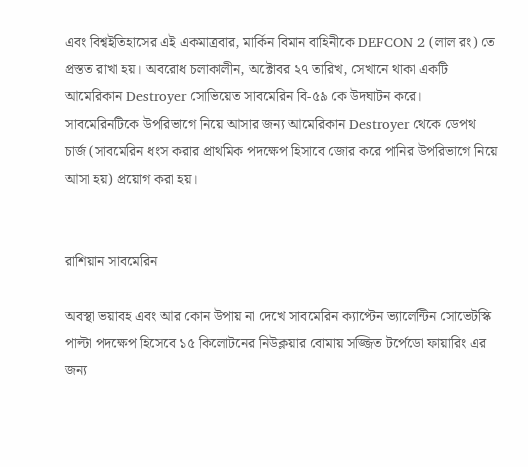এবং বিশ্বইতিহাসের এই একমাত্রবার, মার্কিন বিমান বাহিনীকে DEFCON 2 (লাল রং) তে প্রস্তত রাখা হয়। অবরোধ চলাকালীন, অক্টোবর ২৭ তারিখ, সেখানে থাকা একটি আমেরিকান Destroyer সোভিয়েত সাবমেরিন বি-৫৯ কে উদঘাটন করে। সাবমেরিনটিকে উপরিভাগে নিয়ে আসার জন্য আমেরিকান Destroyer থেকে ডেপথ চার্জ (সাবমেরিন ধংস করার প্রাথমিক পদক্ষেপ হিসাবে জোর করে পানির উপরিভাগে নিয়ে আসা হয়) প্রয়োগ করা হয়।


রাশিয়ান সাবমেরিন

অবস্থা ভয়াবহ এবং আর কোন উপায় না দেখে সাবমেরিন ক্যাপ্টেন ভ্যালেন্টিন সোভেটস্কি পাল্টা পদক্ষেপ হিসেবে ১৫ কিলোটনের নিউক্লয়ার বোমায় সজ্জিত টর্পেডো ফায়ারিং এর জন্য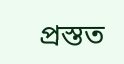প্রস্তত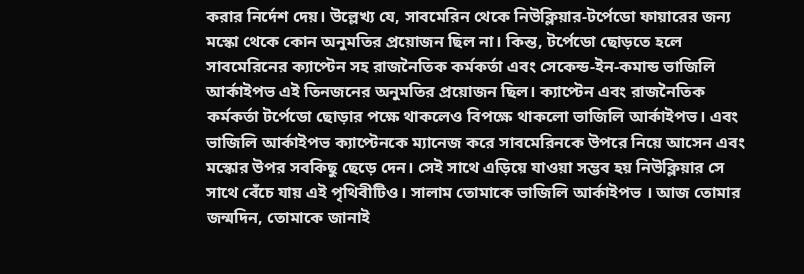করার নির্দেশ দেয়। উল্লেখ্য যে, সাবমেরিন থেকে নিউক্লিয়ার-টর্পেডো ফায়ারের জন্য মস্কো থেকে কোন অনুমতির প্রয়োজন ছিল না। কিন্ত, টর্পেডো ছোড়তে হলে সাবমেরিনের ক্যাপ্টেন সহ রাজনৈতিক কর্মকর্তা এবং সেকেন্ড-ইন-কমান্ড ভাজিলি আর্কাইপভ এই তিনজনের অনুমতির প্রয়োজন ছিল। ক্যাপ্টেন এবং রাজনৈতিক কর্মকর্তা টর্পেডো ছোড়ার পক্ষে থাকলেও বিপক্ষে থাকলো ভাজিলি আর্কাইপভ। এবং ভাজিলি আর্কাইপভ ক্যাপ্টেনকে ম্যানেজ করে সাবমেরিনকে উপরে নিয়ে আসেন এবং মস্কোর উপর সবকিছু ছেড়ে দেন। সেই সাথে এড়িয়ে যাওয়া সম্ভব হয় নিউক্লিয়ার সে সাথে বেঁচে যায় এই পৃথিবীটিও। সালাম তোমাকে ভাজিলি আর্কাইপভ । আজ তোমার জন্মদিন, তোমাকে জানাই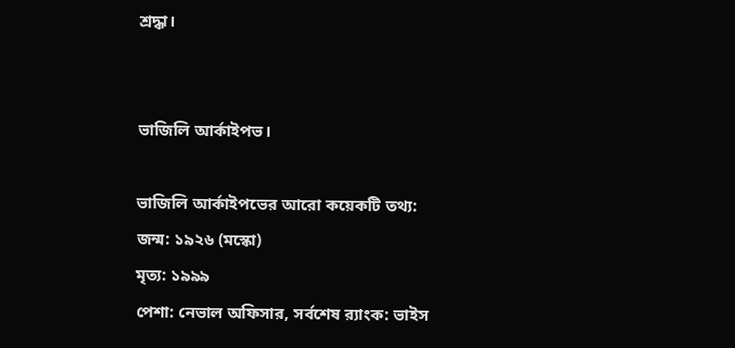শ্রদ্ধা।


ভাজিলি আর্কাইপভ।

ভাজিলি আর্কাইপভের আরো কয়েকটি তথ্য:
জন্ম: ১৯২৬ (মস্কো)
মৃত্য: ১৯৯৯
পেশা: নেভাল অফিসার, সর্বশেষ র‌্যাংক: ভাইস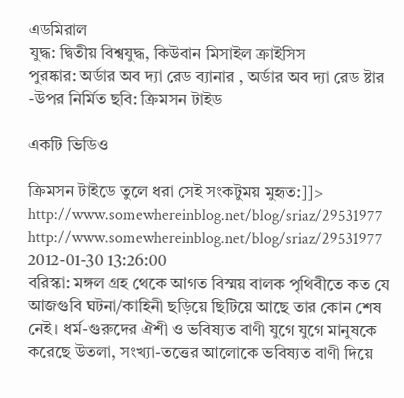এডমিরাল
যুদ্ধ: দ্বিতীয় বিশ্বযুদ্ধ, কিউবান মিসাইল ক্রাইসিস
পুরষ্কার: অর্ডার অব দ্যা রেড ব্যানার , অর্ডার অব দ্যা রেড ষ্টার
-উপর নির্মিত ছবি: ক্রিমসন টাইড

একটি ভিডিও

ক্রিমসন টাইডে তুলে ধরা সেই সংকটুময় মুহৃত:]]>
http://www.somewhereinblog.net/blog/sriaz/29531977 http://www.somewhereinblog.net/blog/sriaz/29531977 2012-01-30 13:26:00
বরিস্কা: মঙ্গল গ্রহ থেকে আগত বিস্ময় বালক পৃথিবীতে কত যে আজগুবি ঘটনা/কাহিনী ছড়িয়ে ছিটিয়ে আছে তার কোন শেষ নেই। ধর্ম-গুরুদের ঐশী ও ভবিষ্যত বাণী যুগে যুগে মানুষকে করেছে উতলা, সংখ্যা-তত্তের আলোকে ভবিষ্যত বাণী দিয়ে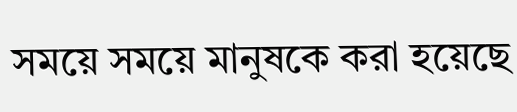সময়ে সময়ে মানুষকে করা হয়েছে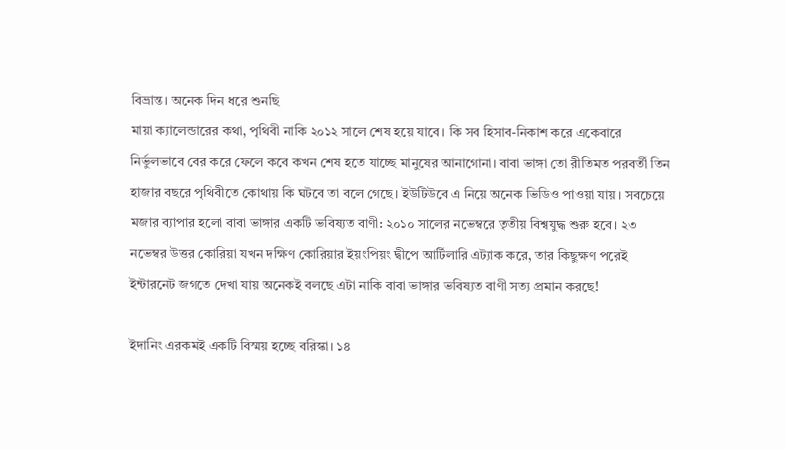বিভ্রান্ত। অনেক দিন ধরে শুনছি
মায়া ক্যালেন্ডারের কথা, পৃথিবী নাকি ২০১২ সালে শেষ হয়ে যাবে। কি সব হিসাব-নিকাশ করে একেবারে নির্ভুলভাবে বের করে ফেলে কবে কখন শেষ হতে যাচ্ছে মানুষের আনাগোনা। বাবা ভাঙ্গা তো রীতিমত পরবর্তী তিন হাজার বছরে পৃথিবীতে কোথায় কি ঘটবে তা বলে গেছে। ইউটিউবে এ নিয়ে অনেক ভিডিও পাওয়া যায়। সবচেয়ে মজার ব্যাপার হলো বাবা ভাঙ্গার একটি ভবিষ্যত বাণী: ২০১০ সালের নভেম্বরে তৃতীয় বিশ্বযুদ্ধ শুরু হবে। ২৩ নভেম্বর উত্তর কোরিয়া যখন দক্ষিণ কোরিয়ার ইয়ংপিয়ং দ্বীপে আর্টিলারি এট্যাক করে, তার কিছুক্ষণ পরেই ইন্টারনেট জগতে দেখা যায় অনেকই বলছে এটা নাকি বাবা ভাঙ্গার ভবিষ্যত বাণী সত্য প্রমান করছে!

ইদানিং এরকমই একটি বিস্ময় হচ্ছে বরিস্কা। ১৪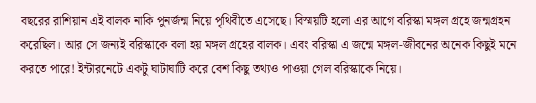বছরের রাশিয়ান এই বালক নাকি পুনর্জন্ম নিয়ে পৃথিবীতে এসেছে। বিস্ময়টি হলো এর আগে বরিস্কা মঙ্গল গ্রহে জন্মগ্রহন করেছিল। আর সে জন্যই বরিস্কাকে বলা হয় মঙ্গল গ্রহের বালক। এবং বরিস্কা এ জন্মে মঙ্গল-জীবনের অনেক কিছুই মনে করতে পারে! ইন্টারনেটে একটু ঘাটাঘাটি করে বেশ কিছু তথ্যও পাওয়া গেল বরিস্কাকে নিয়ে।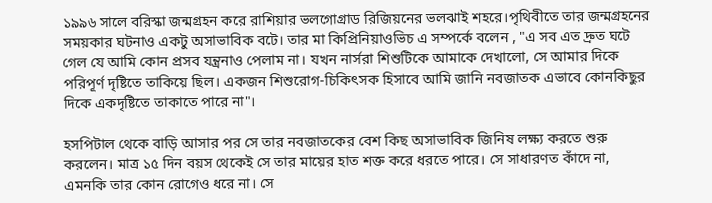১৯৯৬ সালে বরিস্কা জন্মগ্রহন করে রাশিয়ার ভলগোগ্রাড রিজিয়নের ভলঝাই শহরে।পৃথিবীতে তার জন্মগ্রহনের সময়কার ঘটনাও একটু অসাভাবিক বটে। তার মা কিপ্রিনিয়াওভিচ এ সম্পর্কে বলেন , "এ সব এত দ্রুত ঘটে গেল যে আমি কোন প্রসব যন্ত্রনাও পেলাম না। যখন নার্সরা শিশুটিকে আমাকে দেখালো, সে আমার দিকে পরিপূর্ণ দৃষ্টিতে তাকিয়ে ছিল। একজন শিশুরোগ-চিকিৎসক হিসাবে আমি জানি নবজাতক এভাবে কোনকিছুর দিকে একদৃষ্টিতে তাকাতে পারে না"।

হসপিটাল থেকে বাড়ি আসার পর সে তার নবজাতকের বেশ কিছ অসাভাবিক জিনিষ লক্ষ্য করতে শুরু করলেন। মাত্র ১৫ দিন বয়স থেকেই সে তার মায়ের হাত শক্ত করে ধরতে পারে। সে সাধারণত কাঁদে না, এমনকি তার কোন রোগেও ধরে না। সে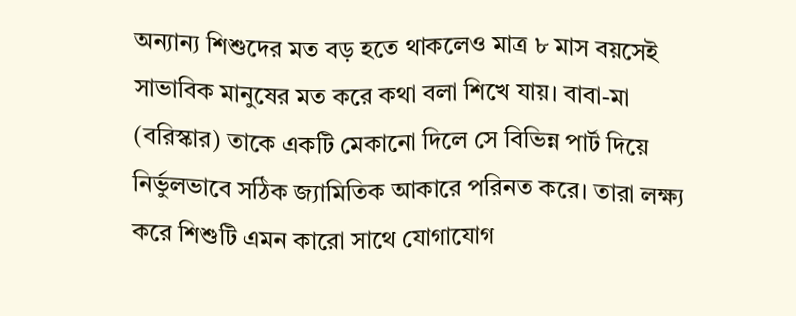অন্যান্য শিশুদের মত বড় হতে থাকলেও মাত্র ৮ মাস বয়সেই সাভাবিক মানুষের মত করে কথা বলা শিখে যায়। বাবা-মা (বরিস্কার) তাকে একটি মেকানো দিলে সে বিভিন্ন পার্ট দিয়ে নির্ভুলভাবে সঠিক জ্যামিতিক আকারে পরিনত করে। তারা লক্ষ্য করে শিশুটি এমন কারো সাথে যোগাযোগ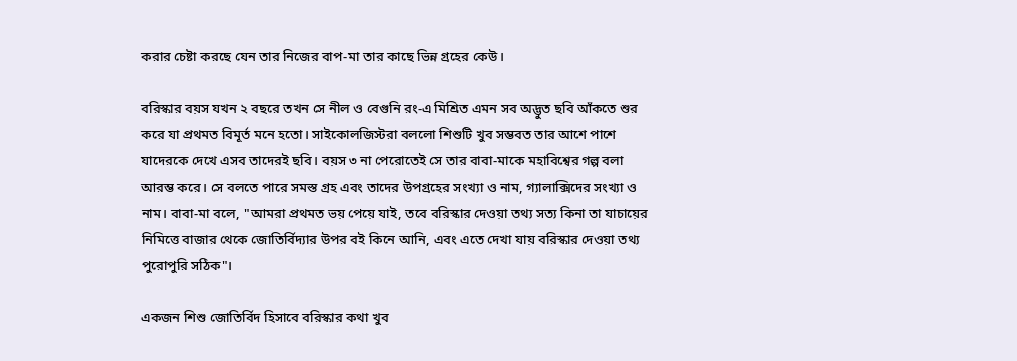করার চেষ্টা করছে যেন তার নিজের বাপ-মা তার কাছে ভিন্ন গ্রহের কেউ।

বরিস্কার বয়স যখন ২ বছরে তখন সে নীল ও বেগুনি রং-এ মিশ্রিত এমন সব অদ্ভুত ছবি আঁকতে শুর করে যা প্রথমত বিমূর্ত মনে হতো। সাইকোলজিস্টরা বললো শিশুটি খুব সম্ভবত তার আশে পাশে যাদেরকে দেখে এসব তাদেরই ছবি। বয়স ৩ না পেরোতেই সে তার বাবা-মাকে মহাবিশ্বের গল্প বলা আরম্ভ করে। সে বলতে পারে সমস্ত গ্রহ এবং তাদের উপগ্রহের সংখ্যা ও নাম, গ্যালাক্সিদের সংখ্যা ও নাম। বাবা-মা বলে, "আমরা প্রথমত ভয় পেয়ে যাই, তবে বরিস্কার দেওয়া তথ্য সত্য কিনা তা যাচায়ের নিমিত্তে বাজার থেকে জোতির্বিদ্যার উপর বই কিনে আনি, এবং এতে দেখা যায় বরিস্কার দেওয়া তথ্য পুরোপুরি সঠিক"।

একজন শিশু জোতির্বিদ হিসাবে বরিস্কার কথা খুব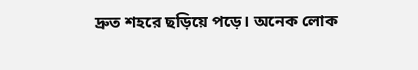দ্রুত শহরে ছড়িয়ে পড়ে। অনেক লোক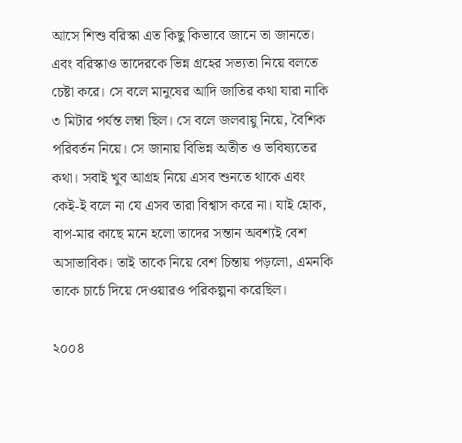আসে শিশু বরিস্কা এত কিছু কিভাবে জানে তা জানতে। এবং বরিস্কাও তাদেরকে ভিন্ন গ্রহের সভ্যতা নিয়ে বলতে চেষ্টা করে। সে বলে মানুষের আদি জাতির কথা যারা নাকি ৩ মিটার পর্যন্ত লম্বা ছিল। সে বলে জলবায়ু নিয়ে, বৈশিক পরিবর্তন নিয়ে। সে জানায় বিভিন্ন অতীত ও ভবিষ্যতের কথা। সবাই খুব আগ্রহ নিয়ে এসব শুনতে থাকে এবং কেই-ই বলে না যে এসব তারা বিশ্বাস করে না। যাই হোক, বাপ-মার কাছে মনে হলো তাদের সন্তান অবশ্যই বেশ অসাভাবিক। তাই তাকে নিয়ে বেশ চিন্তায় পড়লো, এমনকি তাকে চার্চে দিয়ে দেওয়ারও পরিকল্পনা করেছিল।

২০০৪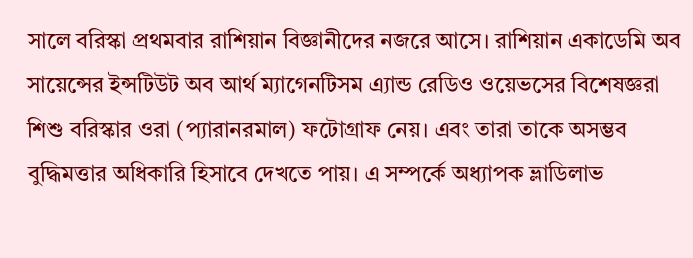সালে বরিস্কা প্রথমবার রাশিয়ান বিজ্ঞানীদের নজরে আসে। রাশিয়ান একাডেমি অব সায়েন্সের ইন্সটিউট অব আর্থ ম্যাগেনটিসম এ্যান্ড রেডিও ওয়েভসের বিশেষজ্ঞরা শিশু বরিস্কার ওরা (প্যারানরমাল) ফটোগ্রাফ নেয়। এবং তারা তাকে অসম্ভব বুদ্ধিমত্তার অধিকারি হিসাবে দেখতে পায়। এ সম্পর্কে অধ্যাপক ভ্লাডিলাভ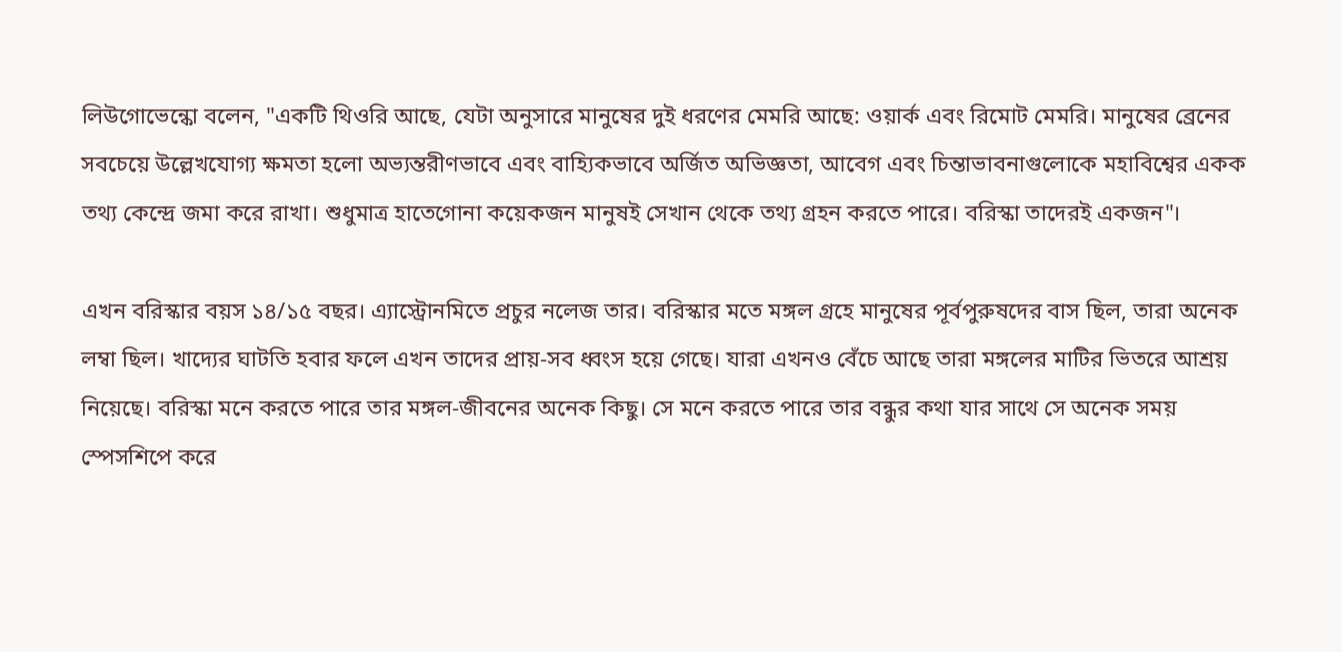লিউগোভেন্কো বলেন, "একটি থিওরি আছে, যেটা অনুসারে মানুষের দুই ধরণের মেমরি আছে: ওয়ার্ক এবং রিমোট মেমরি। মানুষের ব্রেনের সবচেয়ে উল্লেখযোগ্য ক্ষমতা হলো অভ্যন্তরীণভাবে এবং বাহ্যিকভাবে অর্জিত অভিজ্ঞতা, আবেগ এবং চিন্তাভাবনাগুলোকে মহাবিশ্বের একক তথ্য কেন্দ্রে জমা করে রাখা। শুধুমাত্র হাতেগোনা কয়েকজন মানুষই সেখান থেকে তথ্য গ্রহন করতে পারে। বরিস্কা তাদেরই একজন"।

এখন বরিস্কার বয়স ১৪/১৫ বছর। এ্যাস্ট্রোনমিতে প্রচুর নলেজ তার। বরিস্কার মতে মঙ্গল গ্রহে মানুষের পূর্বপুরুষদের বাস ছিল, তারা অনেক লম্বা ছিল। খাদ্যের ঘাটতি হবার ফলে এখন তাদের প্রায়-সব ধ্বংস হয়ে গেছে। যারা এখনও বেঁচে আছে তারা মঙ্গলের মাটির ভিতরে আশ্রয় নিয়েছে। বরিস্কা মনে করতে পারে তার মঙ্গল-জীবনের অনেক কিছু। সে মনে করতে পারে তার বন্ধুর কথা যার সাথে সে অনেক সময় স্পেসশিপে করে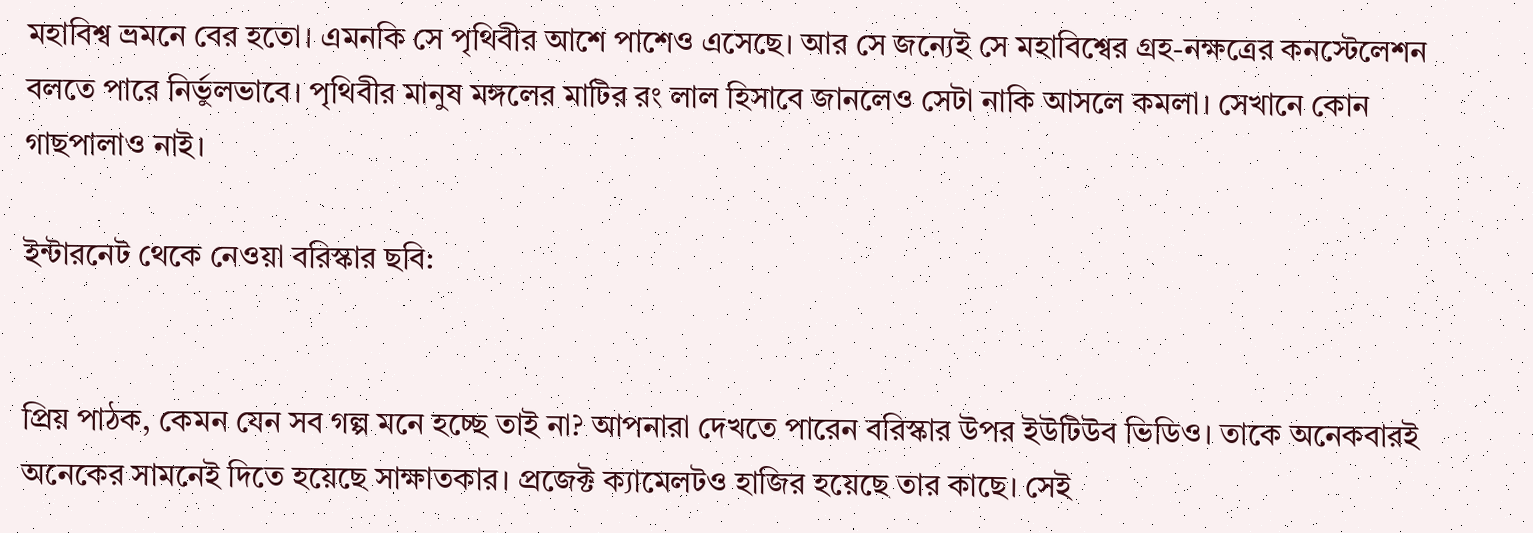মহাবিশ্ব ভ্রমনে বের হতো। এমনকি সে পৃথিবীর আশে পাশেও এসেছে। আর সে জন্যেই সে মহাবিশ্বের গ্রহ-নক্ষত্রের কনস্টেলেশন বলতে পারে নির্ভুলভাবে। পৃথিবীর মানুষ মঙ্গলের মাটির রং লাল হিসাবে জানলেও সেটা নাকি আসলে কমলা। সেখানে কোন গাছপালাও নাই।

ইন্টারনেট থেকে নেওয়া বরিস্কার ছবি:


প্রিয় পাঠক, কেমন যেন সব গল্প মনে হচ্ছে তাই না? আপনারা দেখতে পারেন বরিস্কার উপর ইউটিউব ভিডিও। তাকে অনেকবারই অনেকের সামনেই দিতে হয়েছে সাক্ষাতকার। প্রজেক্ট ক্যামেলটও হাজির হয়েছে তার কাছে। সেই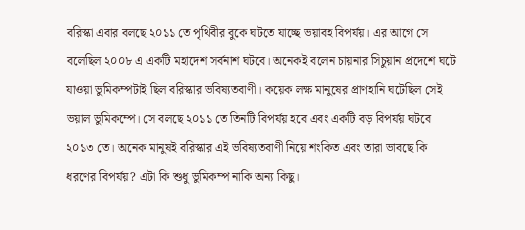বরিস্কা এবার বলছে ২০১১ তে পৃথিবীর বুকে ঘটতে যাচ্ছে ভয়াবহ বিপর্যয়। এর আগে সে বলেছিল ২০০৮ এ একটি মহাদেশ সর্বনাশ ঘটবে। অনেকই বলেন চায়নার সিচুয়ান প্রদেশে ঘটে যাওয়া ভুমিকম্পটাই ছিল বরিস্কার ভবিষ্যতবাণী। কয়েক লক্ষ মানুষের প্রাণহানি ঘটেছিল সেই ভয়াল ভুমিকম্পে। সে বলছে ২০১১ তে তিনটি বিপর্যয় হবে এবং একটি বড় বিপর্যয় ঘটবে ২০১৩ তে। অনেক মানুষই বরিস্কার এই ভবিষ্যতবাণী নিয়ে শংকিত এবং তারা ভাবছে কি ধরণের বিপর্যয়? এটা কি শুধু ভুমিকম্প নাকি অন্য কিছু।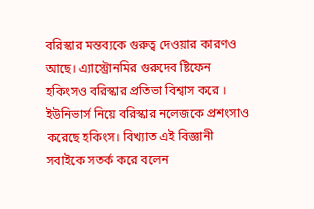বরিস্কার মন্তব্যকে গুরুত্ব দেওয়ার কারণও আছে। এ্যাস্ট্রোনমির গুরুদেব ষ্টিফেন হকিংসও বরিস্কার প্রতিভা বিশ্বাস করে । ইউনিভার্স নিয়ে বরিস্কার নলেজকে প্রশংসাও করেছে হকিংস। বিখ্যাত এই বিজ্ঞানী সবাইকে সতর্ক করে বলেন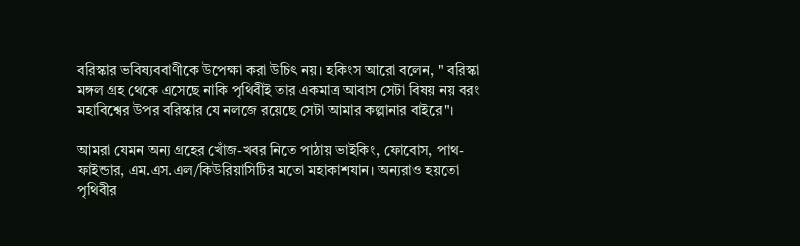বরিস্কার ভবিষ্যববাণীকে উপেক্ষা করা উচিৎ নয়। হকিংস আরো বলেন, " বরিস্কা মঙ্গল গ্রহ থেকে এসেছে নাকি পৃথিবীই তার একমাত্র আবাস সেটা বিষয় নয় বরং মহাবিশ্বের উপর বরিস্কার যে নলজে রয়েছে সেটা আমার কল্পানার বাইরে"।

আমরা যেমন অন্য গ্রহের খোঁজ-খবর নিতে পাঠায় ভাইকিং, ফোবোস, পাথ-ফাইন্ডার, এম.এস.এল/কিউরিয়াসিটির মতো মহাকাশযান। অন্যরাও হয়তো পৃথিবীর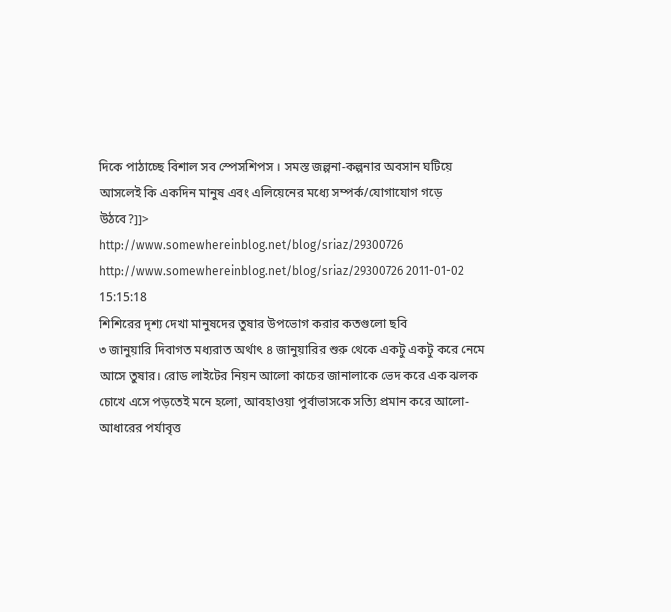দিকে পাঠাচ্ছে বিশাল সব স্পেসশিপস । সমস্ত জল্পনা-কল্পনার অবসান ঘটিয়ে আসলেই কি একদিন মানুষ এবং এলিয়েনের মধ্যে সম্পর্ক/যোগাযোগ গড়ে উঠবে?]]>
http://www.somewhereinblog.net/blog/sriaz/29300726 http://www.somewhereinblog.net/blog/sriaz/29300726 2011-01-02 15:15:18
শিশিরের দৃশ্য দেখা মানুষদের তুষার উপভোগ করার কতগুলো ছবি
৩ জানুয়ারি দিবাগত মধ্যরাত অর্থাৎ ৪ জানুয়ারির শুরু থেকে একটু একটু করে নেমে আসে তুষার। রোড লাইটের নিয়ন আলো কাচের জানালাকে ভেদ করে এক ঝলক চোখে এসে পড়তেই মনে হলো, আবহাওয়া পুর্বাভাসকে সত্যি প্রমান করে আলো-আধারের পর্যাবৃত্ত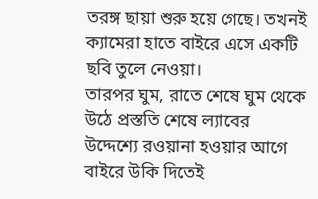তরঙ্গ ছায়া শুরু হয়ে গেছে। তখনই ক্যামেরা হাতে বাইরে এসে একটি ছবি তুলে নেওয়া।
তারপর ঘুম, রাতে শেষে ঘুম থেকে উঠে প্রস্ততি শেষে ল্যাবের উদ্দেশ্যে রওয়ানা হওয়ার আগে বাইরে উকি দিতেই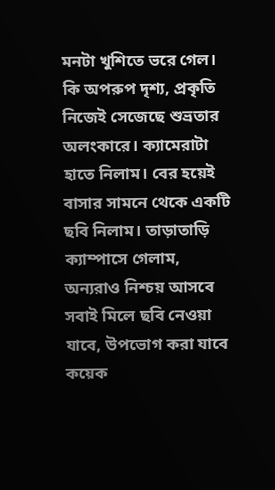মনটা খুশিতে ভরে গেল। কি অপরুপ দৃশ্য, প্রকৃতি নিজেই সেজেছে শুভ্রতার অলংকারে। ক্যামেরাটা হাতে নিলাম। বের হয়েই বাসার সামনে থেকে একটি ছবি নিলাম। তাড়াতাড়ি ক্যাম্পাসে গেলাম, অন্যরাও নিশ্চয় আসবে সবাই মিলে ছবি নেওয়া যাবে, উপভোগ করা যাবে কয়েক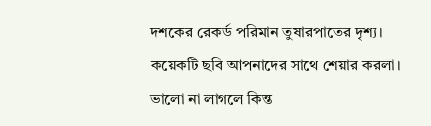দশকের রেকর্ড পরিমান তুষারপাতের দৃশ্য। কয়েকটি ছবি আপনাদের সাথে শেয়ার করলা। ভালো না লাগলে কিন্ত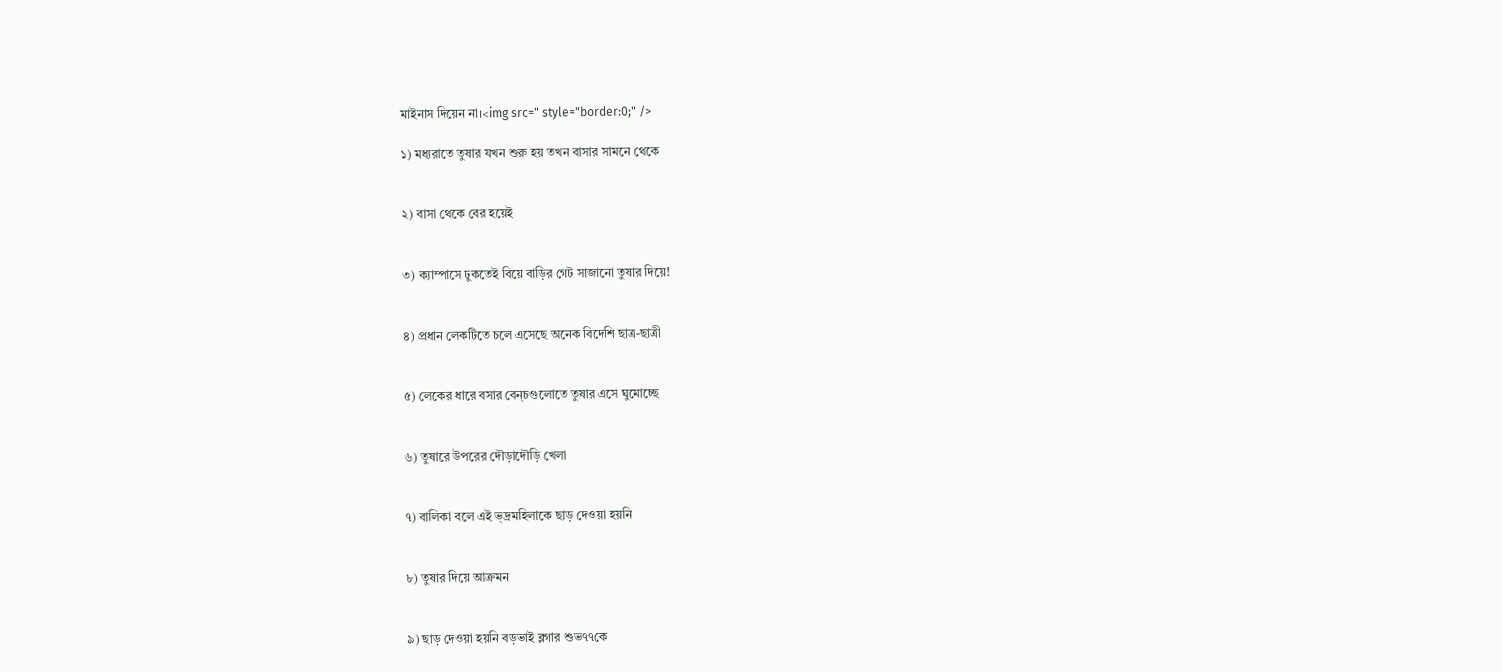মাইনাস দিয়েন না।<img src=" style="border:0;" />

১) মধ্যরাতে তুষার যখন শুরু হয় তখন বাসার সামনে থেকে


২) বাসা থেকে বের হয়েই


৩) ক্যাম্পাসে ঢুকতেই বিয়ে বাড়ির গেট সাজানো তুষার দিয়ে!


৪) প্রধান লেকটিতে চলে এসেছে অনেক বিদেশি ছাত্র-ছাত্রী


৫) লেকের ধারে বসার বেন্চগুলোতে তুষার এসে ঘুমোচ্ছে


৬) তুষারে উপরের দৌড়াদৌড়ি খেলা


৭) বালিকা বলে এই ভ্দ্রমহিলাকে ছাড় দেওয়া হয়নি


৮) তুষার দিয়ে আক্রমন


৯) ছাড় দেওয়া হয়নি বড়ভাই ব্লগার শুভ৭৭কে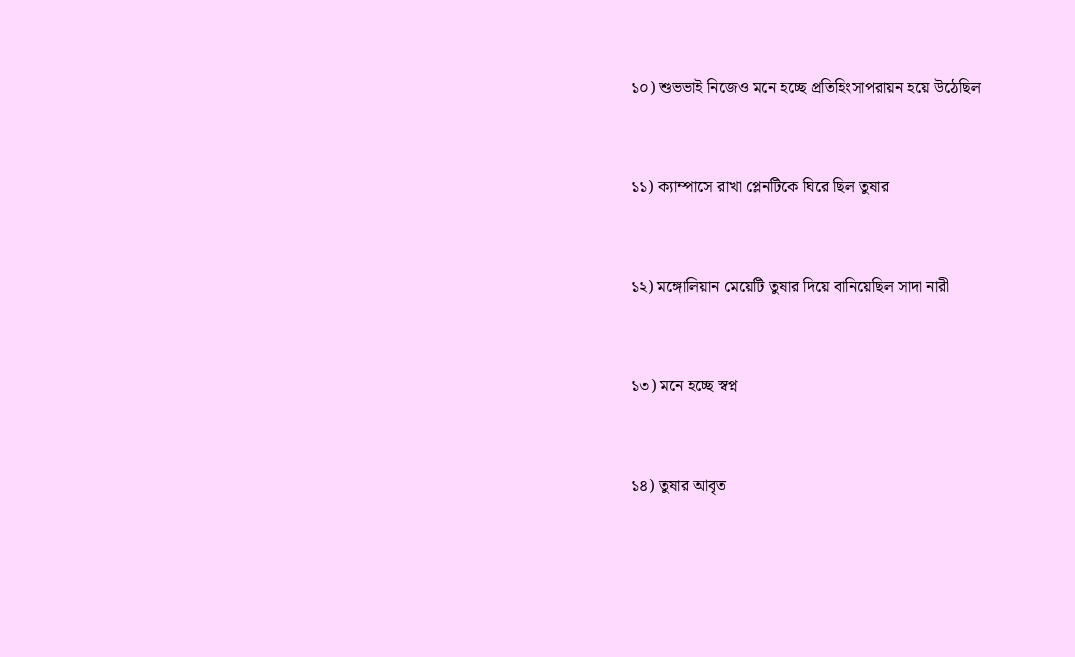১০) শুভভাই নিজেও মনে হচ্ছে প্রতিহিংসাপরায়ন হয়ে উঠেছিল


১১) ক্যাম্পাসে রাখা প্লেনটিকে ঘিরে ছিল তুষার


১২) মঙ্গোলিয়ান মেয়েটি তুষার দিয়ে বানিয়েছিল সাদা নারী


১৩) মনে হচ্ছে স্বপ্ন


১৪) তুষার আবৃত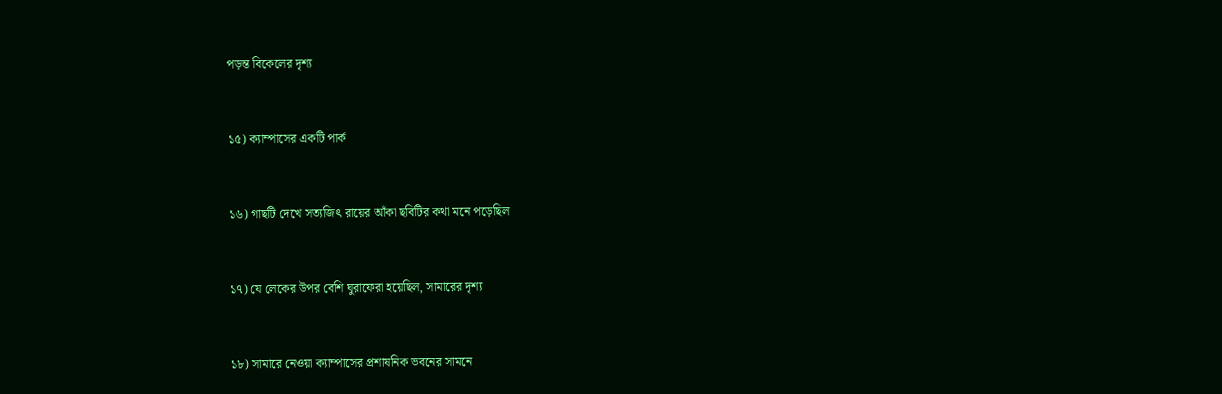পড়ন্ত বিকেলের দৃশ্য


১৫) ক্যাম্পাসের একটি পার্ক


১৬) গাছটি দেখে সত্যজিৎ রায়ের আঁকা ছবিটির কথা মনে পড়েছিল


১৭) যে লেকের উপর বেশি ঘুরাফেরা হয়েছিল, সামারের দৃশ্য


১৮) সামারে নেওয়া ক্যাম্পাসের প্রশাষনিক ভবনের সামনে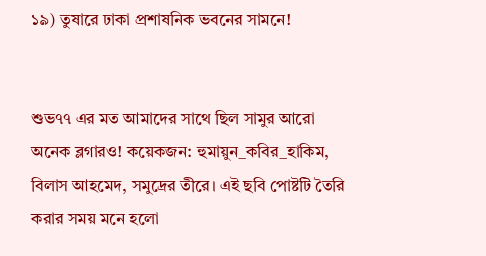১৯) তুষারে ঢাকা প্রশাষনিক ভবনের সামনে!


শুভ৭৭ এর মত আমাদের সাথে ছিল সামুর আরো অনেক ব্লগারও! কয়েকজন: হুমায়ুন_কবির_হাকিম, বিলাস আহমেদ, সমুদ্রের তীরে। এই ছবি পোষ্টটি তৈরি করার সময় মনে হলো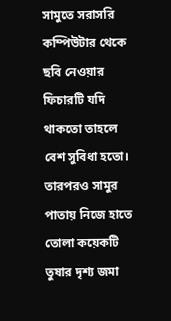সামুতে সরাসরি কম্পিউটার থেকে ছবি নেওয়ার ফিচারটি যদি থাকতো তাহলে বেশ সুবিধা হতো। তারপরও সামুর পাতায় নিজে হাতে তোলা কয়েকটি তুষার দৃশ্য জমা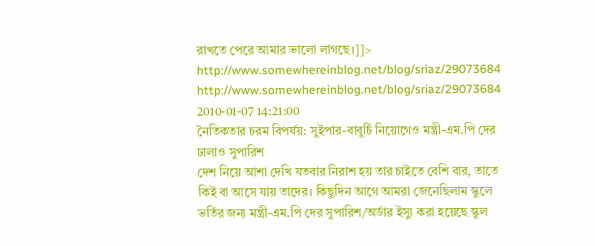রাখতে পেরে আমার ভালো লাগছে।]]>
http://www.somewhereinblog.net/blog/sriaz/29073684 http://www.somewhereinblog.net/blog/sriaz/29073684 2010-01-07 14:21:00
নৈতিকতার চরম বিপর্যয়: সুইপার-বাবুর্চি নিয়োগেও মন্ত্রী-এম.পি দের ঢালাও সুপারিশ
দেশ নিয়ে আশা দেখি যতবার নিরাশ হয় তার চাইতে বেশি বার, তাতে কিই বা আসে যায় তাদের। কিছুদিন আগে আমরা জেনেছিলাম স্কুলে ভর্তির জন্য মন্ত্রী-এম.পি দের সুপারিশ/অর্ডার ইস্যু করা হয়েছে স্কুল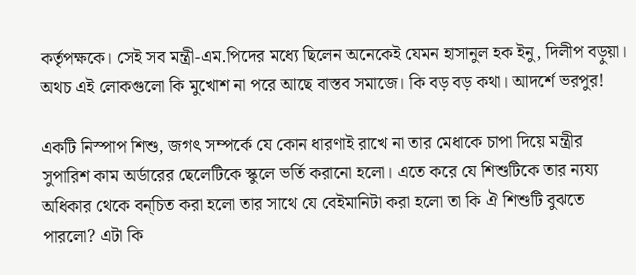কর্তৃপক্ষকে। সেই সব মন্ত্রী-এম.পিদের মধ্যে ছিলেন অনেকেই যেমন হাসানুল হক ইনু, দিলীপ বড়ুয়া। অথচ এই লোকগুলো কি মুখোশ না পরে আছে বাস্তব সমাজে। কি বড় বড় কথা। আদর্শে ভরপুর!

একটি নিস্পাপ শিশু, জগৎ সম্পর্কে যে কোন ধারণাই রাখে না তার মেধাকে চাপা দিয়ে মন্ত্রীর সুপারিশ কাম অর্ডারের ছেলেটিকে স্কুলে ভর্তি করানো হলো। এতে করে যে শিশুটিকে তার ন্যয্য অধিকার থেকে বন্চিত করা হলো তার সাথে যে বেইমানিটা করা হলো তা কি ঐ শিশুটি বুঝতে পারলো? এটা কি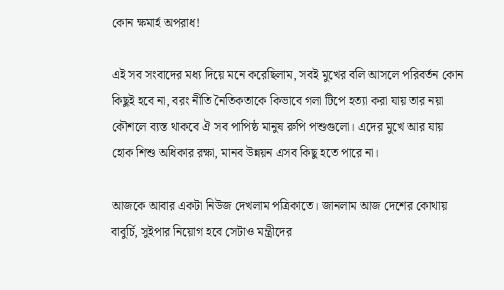কোন ক্ষমার্হ অপরাধ!

এই সব সংবাদের মধ্য দিয়ে মনে করেছিলাম, সবই মুখের বলি আসলে পরিবর্তন কোন কিছুই হবে না, বরং নীতি নৈতিকতাকে কিভাবে গলা টিপে হত্যা করা যায় তার নয়া কৌশলে ব্যস্ত থাকবে ঐ সব পাপিষ্ঠ মানুষ রুপি পশুগুলো। এদের মুখে আর যায় হোক শিশু অধিকার রক্ষা, মানব উন্নয়ন এসব কিছু হতে পারে না।

আজকে আবার একটা নিউজ দেখলাম পত্রিকাতে। জানলাম আজ দেশের কোথায় বাবুর্চি, সুইপার নিয়োগ হবে সেটাও মন্ত্রীদের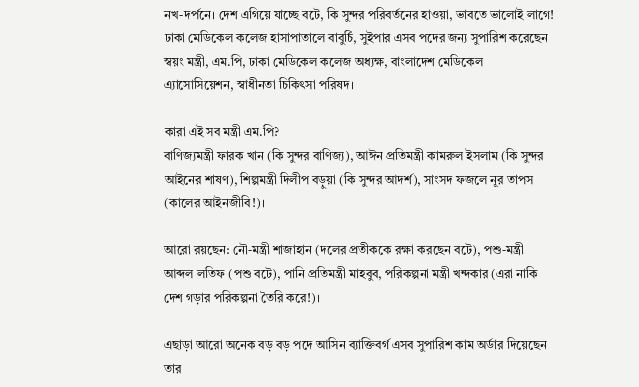নখ-দর্পনে। দেশ এগিয়ে যাচ্ছে বটে, কি সুন্দর পরিবর্তনের হাওয়া, ভাবতে ভালোই লাগে!
ঢাকা মেডিকেল কলেজ হাসাপাতালে বাবুর্চি, সুইপার এসব পদের জন্য সুপারিশ করেছেন স্বয়ং মন্ত্রী, এম.পি, ঢাকা মেডিকেল কলেজ অধ্যক্ষ, বাংলাদেশ মেডিকেল এ্যাসোসিয়েশন, স্বাধীনতা চিকিৎসা পরিষদ।

কারা এই সব মন্ত্রী এম.পি?
বাণিজ্যমন্ত্রী ফারক খান (কি সুন্দর বাণিজ্য), আঈন প্রতিমন্ত্রী কামরুল ইসলাম (কি সুন্দর আইনের শাষণ), শিল্পমন্ত্রী দিলীপ বড়ুয়া (কি সুন্দর আদর্শ), সাংসদ ফজলে নূর তাপস (কালের আইনজীবি!)।

আরো রয়ছেন: নৌ-মন্ত্রী শাজাহান (দলের প্রতীককে রক্ষা করছেন বটে), পশু-মন্ত্রী আব্দল লতিফ (পশু বটে), পানি প্রতিমন্ত্রী মাহবুব, পরিকল্পনা মন্ত্রী খন্দকার (এরা নাকি দেশ গড়ার পরিকল্পনা তৈরি করে!)।

এছাড়া আরো অনেক বড় বড় পদে আসিন ব্যাক্তিবর্গ এসব সুপারিশ কাম অর্ডার দিয়েছেন তার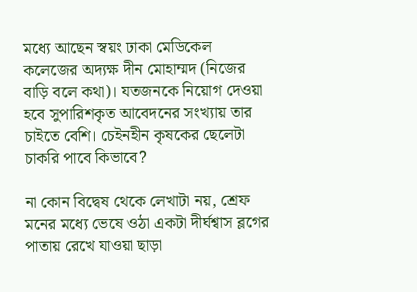মধ্যে আছেন স্বয়ং ঢাকা মেডিকেল কলেজের অদ্যক্ষ দীন মোহাম্মদ (নিজের বাড়ি বলে কথা)। যতজনকে নিয়োগ দেওয়া হবে সুপারিশকৃত আবেদনের সংখ্যায় তার চাইতে বেশি। চেইনহীন কৃষকের ছেলেটা চাকরি পাবে কিভাবে?

না কোন বিদ্বেষ থেকে লেখাটা নয়, শ্রেফ মনের মধ্যে ভেষে ওঠা একটা দীর্ঘশ্বাস ব্লগের পাতায় রেখে যাওয়া ছাড়া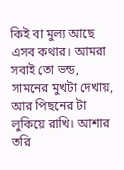কিই বা মুল্য আছে এসব কথার। আমরা সবাই তো ভন্ড, সামনের মুখটা দেখায়, আর পিছনের টা লুকিয়ে রাখি। আশার তরি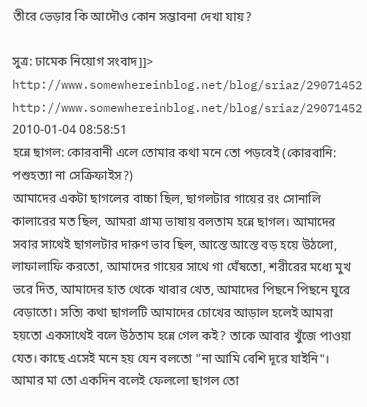তীরে ভেড়ার কি আদৌও কোন সম্ভাবনা দেখা যায়?

সুত্র: ঢামেক নিয়োগ সংবাদ]]>
http://www.somewhereinblog.net/blog/sriaz/29071452 http://www.somewhereinblog.net/blog/sriaz/29071452 2010-01-04 08:58:51
হন্নে ছাগল: কোরবানী এলে তোমার কথা মনে তো পড়বেই (কোরবানি: পশুহত্যা না সেক্রিফাইস?)
আমাদের একটা ছাগলের বাচ্চা ছিল, ছাগলটার গায়ের রং সোনালি কালারের মত ছিল, আমরা গ্রাম্য ভাষায় বলতাম হন্নে ছাগল। আমাদের সবার সাথেই ছাগলটার দারুণ ভাব ছিল, আস্তে আস্তে বড় হয়ে উঠলো, লাফালাফি করতো, আমাদের গায়ের সাথে গা ঘেঁষতো, শরীরের মধ্যে মুখ ভরে দিত, আমাদের হাত থেকে খাবার খেত, আমাদের পিছনে পিছনে ঘুরে বেড়াতো। সত্যি কথা ছাগলটি আমাদের চোখের আড়াল হলেই আমরা হয়তো একসাথেই বলে উঠতাম হন্নে গেল কই? তাকে আবার খুঁজে পাওয়া যেত। কাছে এসেই মনে হয় যেন বলতো "না আমি বেশি দূরে যাইনি"। আমার মা তো একদিন বলেই ফেললো ছাগল তো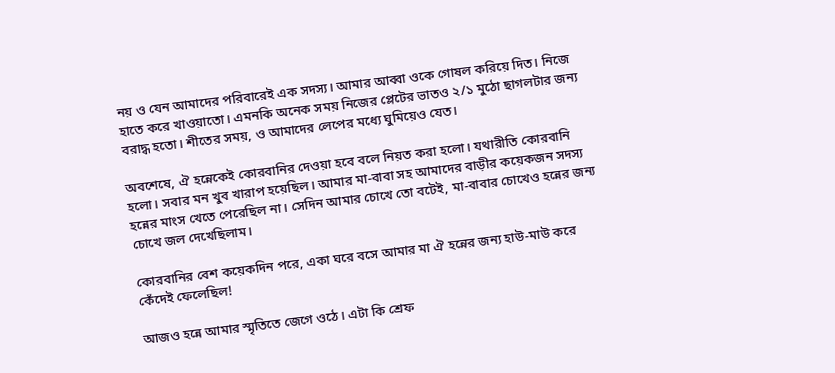নয় ও যেন আমাদের পরিবারেই এক সদস্য। আমার আব্বা ওকে গোষল করিয়ে দিত। নিজে হাতে করে খাওয়াতো। এমনকি অনেক সময় নিজের প্লেটের ভাতও ২/১ মুঠো ছাগলটার জন্য বরাদ্ধ হতো। শীতের সময়, ও আমাদের লেপের মধ্যে ঘুমিয়েও যেত।

অবশেষে, ঐ হন্নেকেই কোরবানির দেওয়া হবে বলে নিয়ত করা হলো। যথারীতি কোরবানি হলো। সবার মন খুব খারাপ হয়েছিল। আমার মা-বাবা সহ আমাদের বাড়ীর কয়েকজন সদস্য হন্নের মাংস খেতে পেরেছিল না। সেদিন আমার চোখে তো বটেই, মা-বাবার চোখেও হন্নের জন্য চোখে জল দেখেছিলাম।

কোরবানির বেশ কয়েকদিন পরে, একা ঘরে বসে আমার মা ঐ হন্নের জন্য হাউ-মাউ করে কেঁদেই ফেলেছিল!

আজও হন্নে আমার স্মৃতিতে জেগে ওঠে। এটা কি শ্রেফ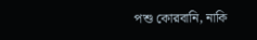পশু কোরবানি, নাকি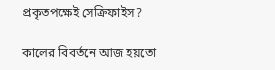প্রকৃতপক্ষেই সেক্রিফাইস?

কালের বিবর্তনে আজ হয়তো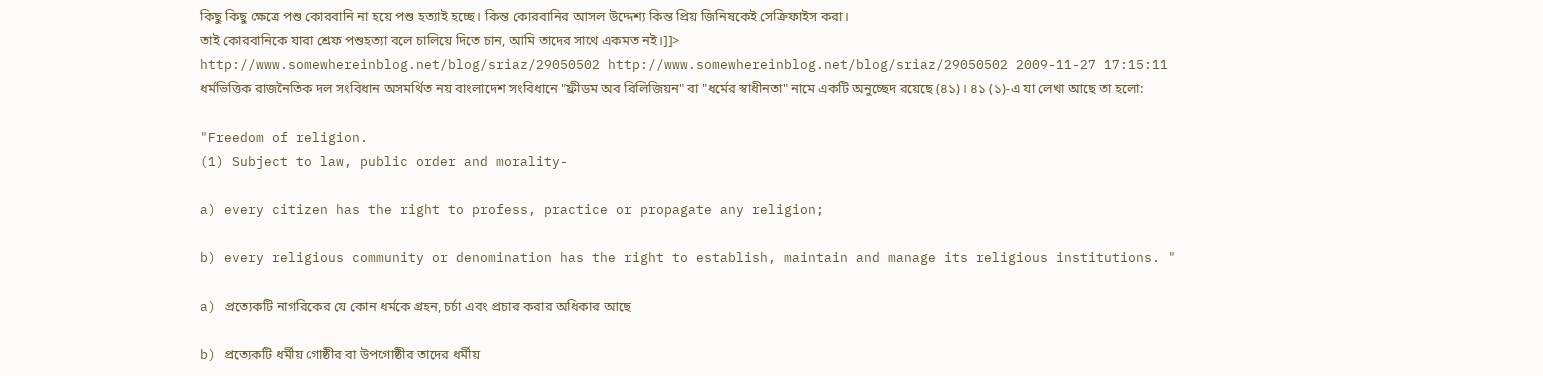কিছু কিছু ক্ষেত্রে পশু কোরবানি না হয়ে পশু হত্যাই হচ্ছে। কিন্ত কোরবানির আসল উদ্দেশ্য কিন্ত প্রিয় জিনিষকেই সেক্রিফাইস করা।
তাই কোরবানিকে যারা শ্রেফ পশুহত্যা বলে চালিয়ে দিতে চান, আমি তাদের সাথে একমত নই।]]>
http://www.somewhereinblog.net/blog/sriaz/29050502 http://www.somewhereinblog.net/blog/sriaz/29050502 2009-11-27 17:15:11
ধর্মভিত্তিক রাজনৈতিক দল সংবিধান অসমর্থিত নয় বাংলাদেশ সংবিধানে "ফ্রীডম অব রিলিজিয়ন" বা "ধর্মের স্বাধীনতা" নামে একটি অনুচ্ছেদ রয়েছে (৪১)। ৪১ (১)-এ যা লেখা আছে তা হলো:

"Freedom of religion.
(1) Subject to law, public order and morality-

a) every citizen has the right to profess, practice or propagate any religion;

b) every religious community or denomination has the right to establish, maintain and manage its religious institutions. "

a) প্রত্যেকটি নাগরিকের যে কোন ধর্মকে গ্রহন, চর্চা এবং প্রচার করার অধিকার আছে

b) প্রত্যেকটি ধর্মীয় গোষ্ঠীর বা উপগোষ্ঠীর তাদের ধর্মীয়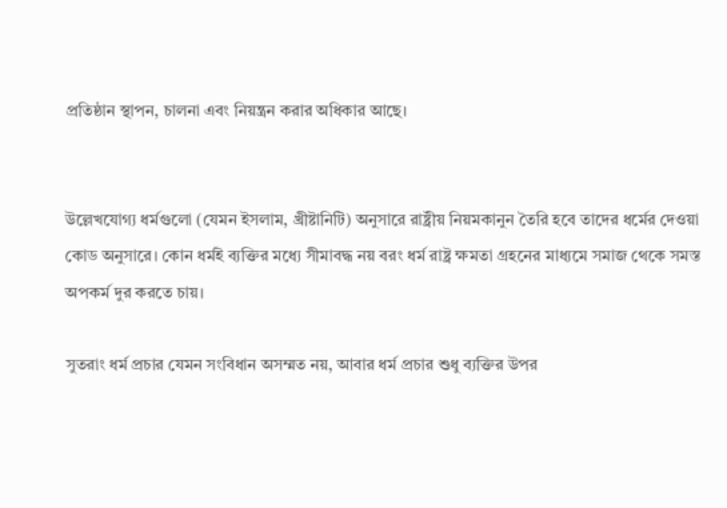প্রতিষ্ঠান স্থাপন, চালনা এবং নিয়ন্ত্রন করার অধিকার আছে।


উল্লেখযোগ্য ধর্মগুলো (যেমন ইসলাম, খ্রীষ্টানিটি) অনুসারে রাষ্ট্রীয় নিয়মকানুন তৈরি হবে তাদের ধর্মের দেওয়া কোড অনুসারে। কোন ধর্মই ব্যক্তির মধ্যে সীমাবদ্ধ নয় বরং ধর্ম রাষ্ট্র ক্ষমতা গ্রহনের মাধ্যমে সমাজ থেকে সমস্ত অপকর্ম দুর করতে চায়।

সুতরাং ধর্ম প্রচার যেমন সংবিধান অসম্মত নয়, আবার ধর্ম প্রচার শুধু ব্যক্তির উপর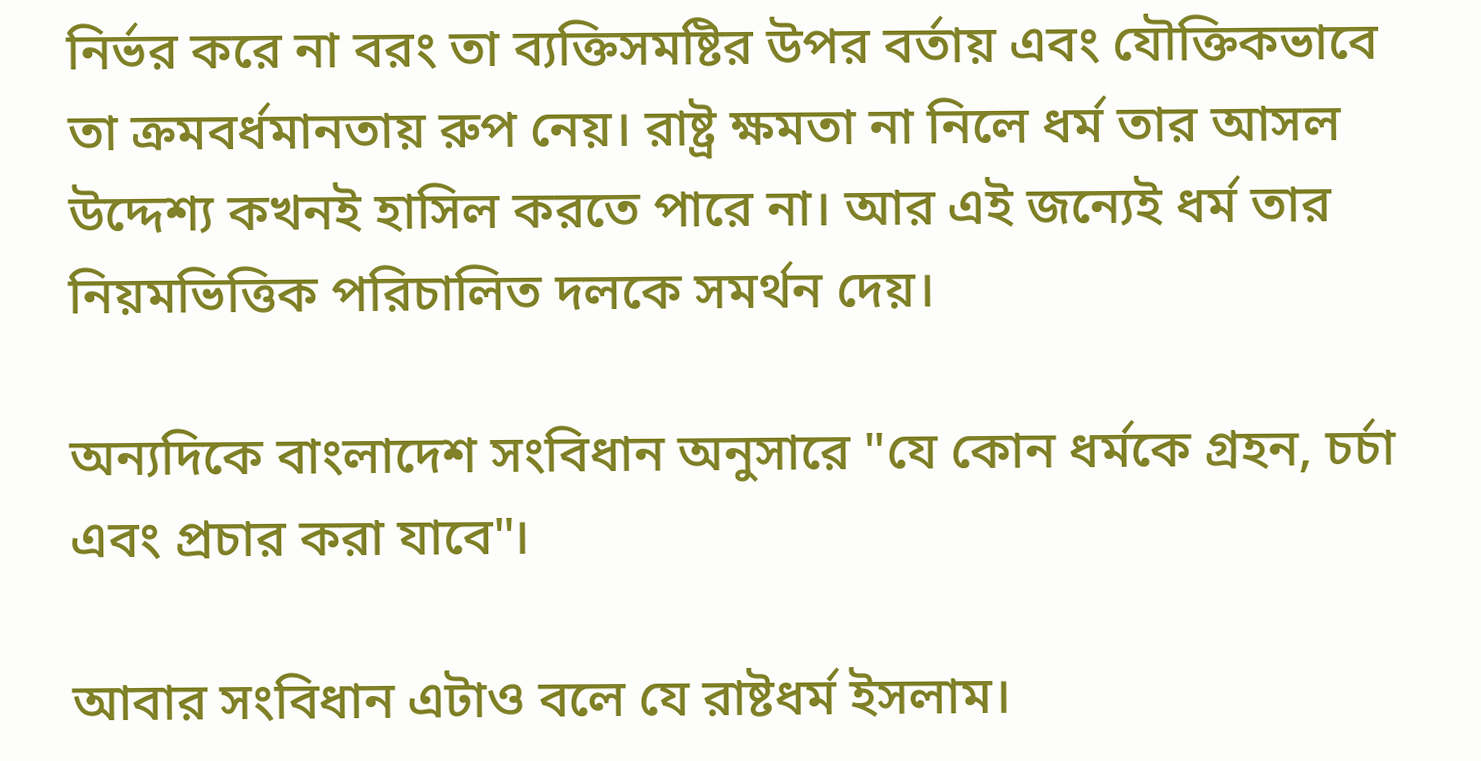নির্ভর করে না বরং তা ব্যক্তিসমষ্টির উপর বর্তায় এবং যৌক্তিকভাবে তা ক্রমবর্ধমানতায় রুপ নেয়। রাষ্ট্র ক্ষমতা না নিলে ধর্ম তার আসল উদ্দেশ্য কখনই হাসিল করতে পারে না। আর এই জন্যেই ধর্ম তার নিয়মভিত্তিক পরিচালিত দলকে সমর্থন দেয়।

অন্যদিকে বাংলাদেশ সংবিধান অনুসারে "যে কোন ধর্মকে গ্রহন, চর্চা এবং প্রচার করা যাবে"।

আবার সংবিধান এটাও বলে যে রাষ্টধর্ম ইসলাম।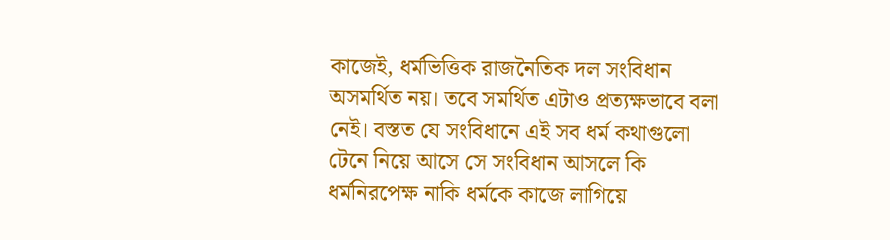কাজেই, ধর্মভিত্তিক রাজনৈতিক দল সংবিধান অসমর্থিত নয়। তবে সমর্থিত এটাও প্রত্যক্ষভাবে বলা নেই। বস্তত যে সংবিধানে এই সব ধর্ম কথাগুলো টেনে নিয়ে আসে সে সংবিধান আসলে কি ধর্মনিরপেক্ষ নাকি ধর্মকে কাজে লাগিয়ে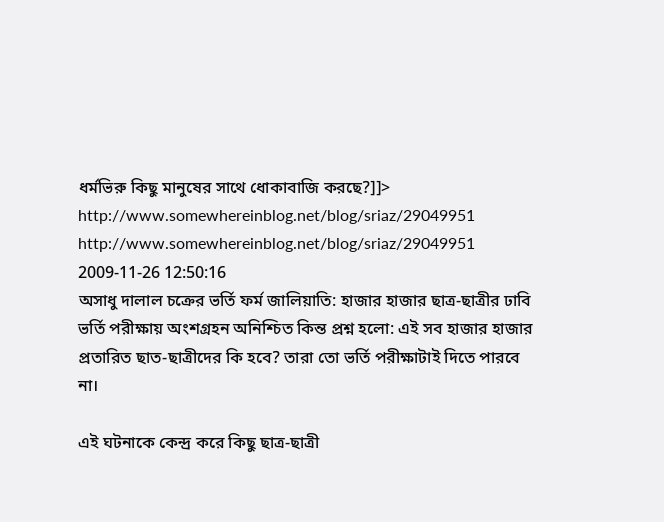ধর্মভিরু কিছু মানুষের সাথে ধোকাবাজি করছে?]]>
http://www.somewhereinblog.net/blog/sriaz/29049951 http://www.somewhereinblog.net/blog/sriaz/29049951 2009-11-26 12:50:16
অসাধু দালাল চক্রের ভর্তি ফর্ম জালিয়াতি: হাজার হাজার ছাত্র-ছাত্রীর ঢাবি ভর্তি পরীক্ষায় অংশগ্রহন অনিশ্চিত কিন্ত প্রশ্ন হলো: এই সব হাজার হাজার প্রতারিত ছাত-ছাত্রীদের কি হবে? তারা তো ভর্তি পরীক্ষাটাই দিতে পারবে না।

এই ঘটনাকে কেন্দ্র করে কিছু ছাত্র-ছাত্রী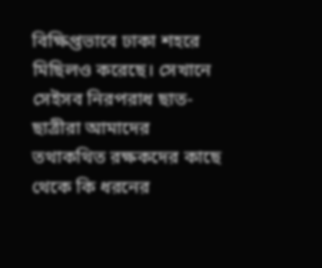বিক্ষিপ্তভাবে ঢাকা শহরে মিছিলও করেছে। সেখানে সেইসব নিরপরাধ ছাত-ছাত্রীরা আমাদের তথাকথিত রক্ষকদের কাছে থেকে কি ধরনের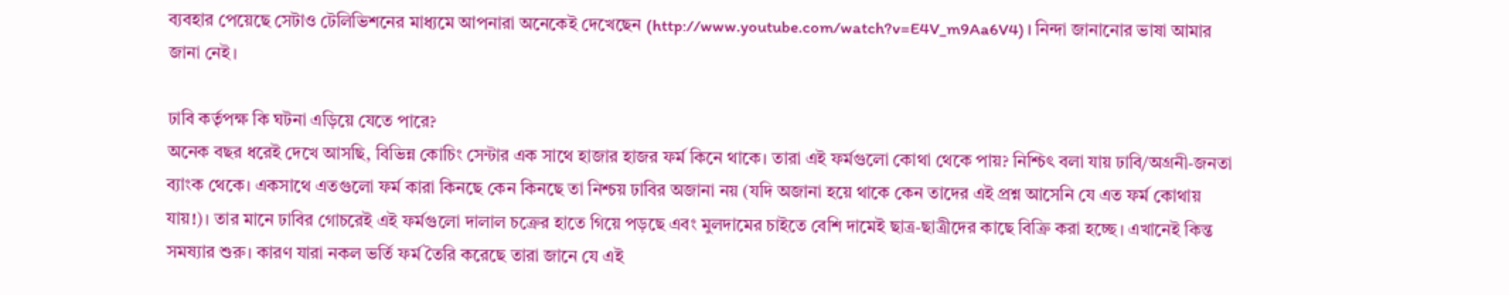ব্যবহার পেয়েছে সেটাও টেলিভিশনের মাধ্যমে আপনারা অনেকেই দেখেছেন (http://www.youtube.com/watch?v=E4V_m9Aa6V4)। নিন্দা জানানোর ভাষা আমার জানা নেই।

ঢাবি কর্তৃপক্ষ কি ঘটনা এড়িয়ে যেতে পারে?
অনেক বছর ধরেই দেখে আসছি, বিভিন্ন কোচিং সেন্টার এক সাথে হাজার হাজর ফর্ম কিনে থাকে। তারা এই ফর্মগুলো কোথা থেকে পায়? নিশ্চিৎ বলা যায় ঢাবি/অগ্রনী-জনতা ব্যাংক থেকে। একসাথে এতগুলো ফর্ম কারা কিনছে কেন কিনছে তা নিশ্চয় ঢাবির অজানা নয় (যদি অজানা হয়ে থাকে কেন তাদের এই প্রশ্ন আসেনি যে এত ফর্ম কোথায় যায়!)। তার মানে ঢাবির গোচরেই এই ফর্মগুলো দালাল চক্রের হাতে গিয়ে পড়ছে এবং মুলদামের চাইতে বেশি দামেই ছাত্র-ছাত্রীদের কাছে বিক্রি করা হচ্ছে। এখানেই কিন্ত সমষ্যার শুরু। কারণ যারা নকল ভর্তি ফর্ম তৈরি করেছে তারা জানে যে এই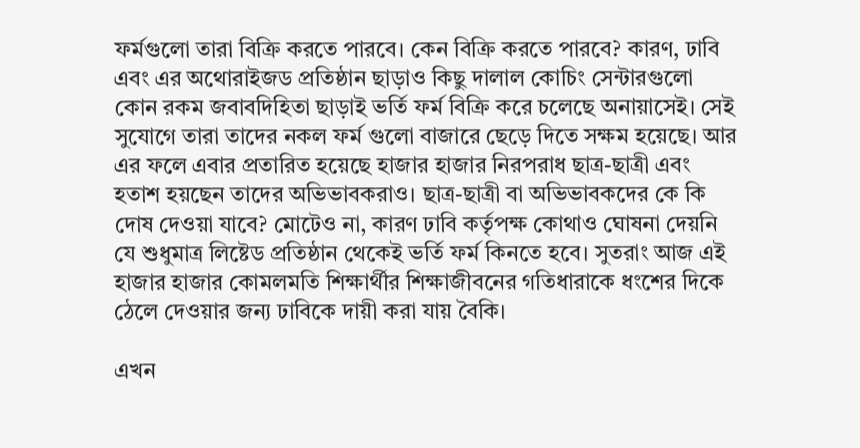ফর্মগুলো তারা বিক্রি করতে পারবে। কেন বিক্রি করতে পারবে? কারণ, ঢাবি এবং এর অথোরাইজড প্রতিষ্ঠান ছাড়াও কিছু দালাল কোচিং সেন্টারগুলো কোন রকম জবাবদিহিতা ছাড়াই ভর্তি ফর্ম বিক্রি করে চলেছে অনায়াসেই। সেই সুযোগে তারা তাদের নকল ফর্ম গুলো বাজারে ছেড়ে দিতে সক্ষম হয়েছে। আর এর ফলে এবার প্রতারিত হয়েছে হাজার হাজার নিরপরাধ ছাত্র-ছাত্রী এবং হতাশ হয়ছেন তাদের অভিভাবকরাও। ছাত্র-ছাত্রী বা অভিভাবকদের কে কি দোষ দেওয়া যাবে? মোটেও না, কারণ ঢাবি কর্তৃপক্ষ কোথাও ঘোষনা দেয়নি যে শুধুমাত্র লিষ্টেড প্রতিষ্ঠান থেকেই ভর্তি ফর্ম কিনতে হবে। সুতরাং আজ এই হাজার হাজার কোমলমতি শিক্ষার্থীর শিক্ষাজীবনের গতিধারাকে ধংশের দিকে ঠেলে দেওয়ার জন্য ঢাবিকে দায়ী করা যায় বৈকি।

এখন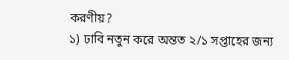করণীয়?
১) ঢাবি নতুন করে অন্তত ২/১ সপ্তাহের জন্য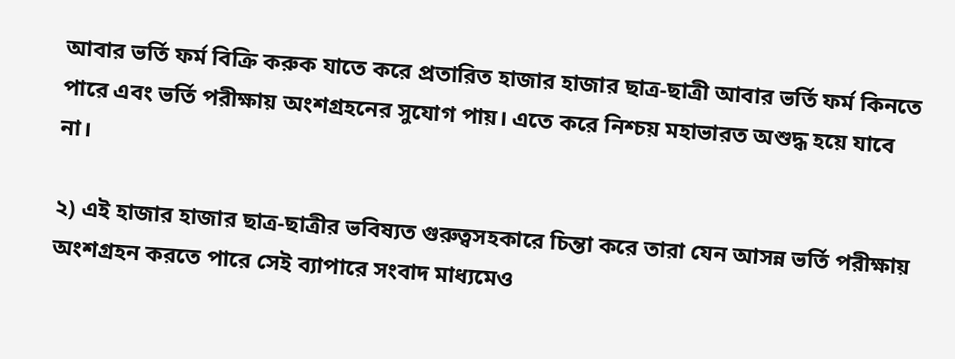আবার ভর্তি ফর্ম বিক্রি করুক যাতে করে প্রতারিত হাজার হাজার ছাত্র-ছাত্রী আবার ভর্তি ফর্ম কিনতে পারে এবং ভর্তি পরীক্ষায় অংশগ্রহনের সুযোগ পায়। এতে করে নিশ্চয় মহাভারত অশুদ্ধ হয়ে যাবে না।

২) এই হাজার হাজার ছাত্র-ছাত্রীর ভবিষ্যত গুরুত্বসহকারে চিন্তা করে তারা যেন আসন্ন ভর্তি পরীক্ষায় অংশগ্রহন করতে পারে সেই ব্যাপারে সংবাদ মাধ্যমেও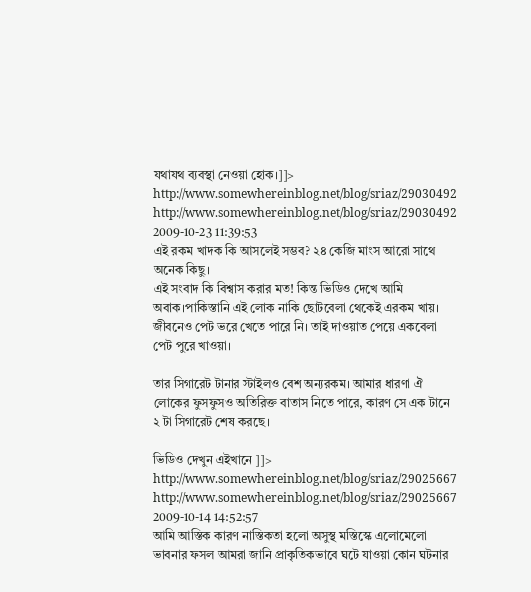যথাযথ ব্যবস্থা নেওয়া হোক।]]>
http://www.somewhereinblog.net/blog/sriaz/29030492 http://www.somewhereinblog.net/blog/sriaz/29030492 2009-10-23 11:39:53
এই রকম খাদক কি আসলেই সম্ভব? ২৪ কেজি মাংস আরো সাথে অনেক কিছু।
এই সংবাদ কি বিশ্বাস করার মত! কিন্ত ভিডিও দেখে আমি অবাক।পাকিস্তানি এই লোক নাকি ছোটবেলা থেকেই এরকম খায়। জীবনেও পেট ভরে খেতে পারে নি। তাই দাওয়াত পেয়ে একবেলা পেট পুরে খাওয়া।

তার সিগারেট টানার স্টাইলও বেশ অন্যরকম। আমার ধারণা ঐ লোকের ফুসফুসও অতিরিক্ত বাতাস নিতে পারে, কারণ সে এক টানে ২ টা সিগারেট শেষ করছে।

ভিডিও দেখুন এইখানে ]]>
http://www.somewhereinblog.net/blog/sriaz/29025667 http://www.somewhereinblog.net/blog/sriaz/29025667 2009-10-14 14:52:57
আমি আস্তিক কারণ নাস্তিকতা হলো অসুস্থ মস্তিস্কে এলোমেলো ভাবনার ফসল আমরা জানি প্রাকৃতিকভাবে ঘটে যাওয়া কোন ঘটনার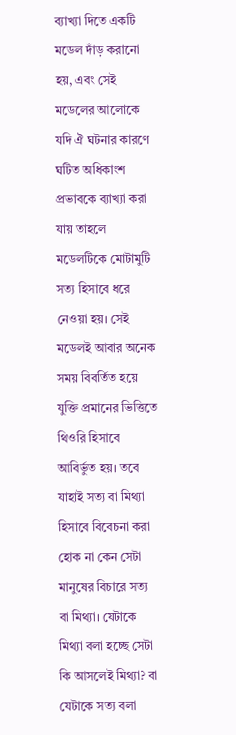ব্যাখ্যা দিতে একটি মডেল দাঁড় করানো হয়, এবং সেই মডেলের আলোকে যদি ঐ ঘটনার কারণে ঘটিত অধিকাংশ প্রভাবকে ব্যাখ্যা করা যায় তাহলে মডেলটিকে মোটামুটি সত্য হিসাবে ধরে নেওয়া হয়। সেই মডেলই আবার অনেক সময় বিবর্তিত হয়ে যুক্তি প্রমানের ভিত্তিতে থিওরি হিসাবে আবির্ভুত হয়। তবে যাহাই সত্য বা মিথ্যা হিসাবে বিবেচনা করা হোক না কেন সেটা মানুষের বিচারে সত্য বা মিথ্যা। যেটাকে মিথ্যা বলা হচ্ছে সেটা কি আসলেই মিথ্যা? বা যেটাকে সত্য বলা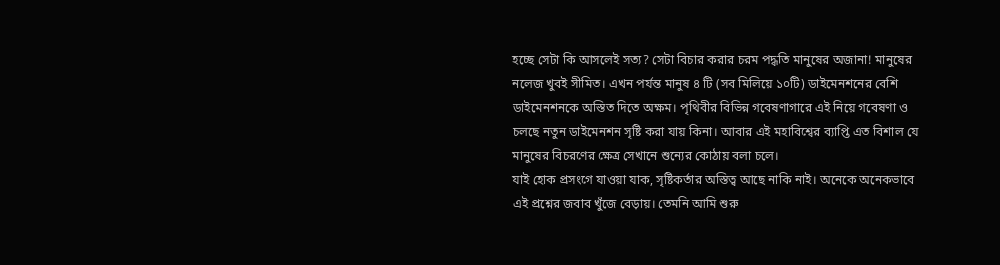হচ্ছে সেটা কি আসলেই সত্য? সেটা বিচার করার চরম পদ্ধতি মানুষের অজানা! মানুষের নলেজ খুবই সীমিত। এখন পর্যন্ত মানুষ ৪ টি (সব মিলিয়ে ১০টি) ডাইমেনশনের বেশি ডাইমেনশনকে অস্তিত দিতে অক্ষম। পৃথিবীর বিভিন্ন গবেষণাগারে এই নিয়ে গবেষণা ও চলছে নতুন ডাইমেনশন সৃষ্টি করা যায় কিনা। আবার এই মহাবিশ্বের ব্যাপ্তি এত বিশাল যে মানুষের বিচরণের ক্ষেত্র সেখানে শুন্যের কোঠায় বলা চলে।
যাই হোক প্রসংগে যাওয়া যাক, সৃষ্টিকর্তার অস্তিত্ব আছে নাকি নাই। অনেকে অনেকভাবে এই প্রশ্নের জবাব খুঁজে বেড়ায়। তেমনি আমি শুরু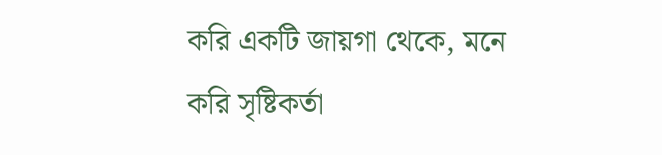করি একটি জায়গা থেকে, মনে করি সৃষ্টিকর্তা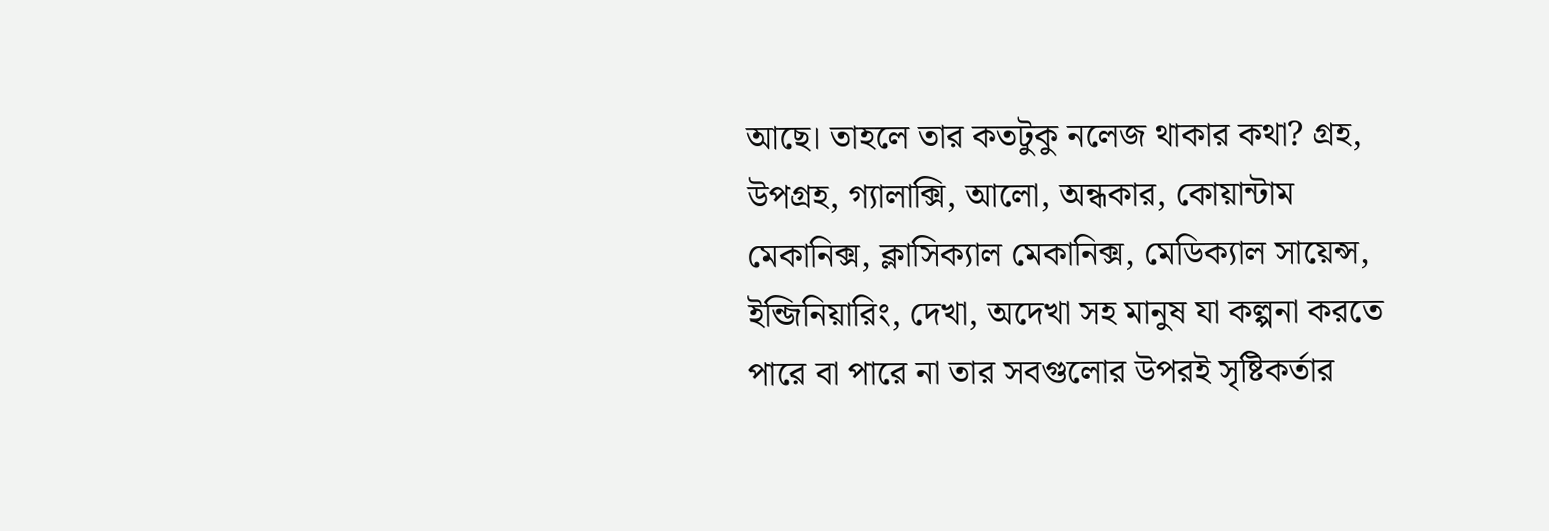আছে। তাহলে তার কতটুকু নলেজ থাকার কথা? গ্রহ, উপগ্রহ, গ্যালাক্সি, আলো, অন্ধকার, কোয়ান্টাম মেকানিক্স, ক্লাসিক্যাল মেকানিক্স, মেডিক্যাল সায়েন্স, ইন্জিনিয়ারিং, দেখা, অদেখা সহ মানুষ যা কল্পনা করতে পারে বা পারে না তার সবগুলোর উপরই সৃষ্টিকর্তার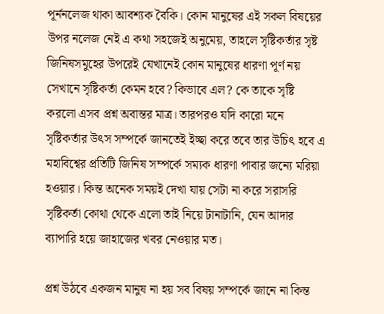পূর্ননলেজ থাকা আবশ্যক বৈকি। কোন মানুষের এই সকল বিষয়ের উপর নলেজ নেই এ কথা সহজেই অনুমেয়, তাহলে সৃষ্টিকর্তার সৃষ্ট জিনিষসমুহের উপরেই যেখানেই কোন মানুষের ধারণা পূর্ণ নয় সেখানে সৃষ্টিকর্তা কেমন হবে? কিভাবে এল? কে তাকে সৃষ্টি করলো এসব প্রশ্ন অবান্তর মাত্র। তারপরও যদি কারো মনে সৃষ্টিকর্তার উৎস সম্পর্কে জানতেই ইচ্ছা করে তবে তার উচিৎ হবে এ মহাবিশ্বের প্রতিটি জিনিষ সম্পর্কে সম্যক ধারণা পাবার জন্যে মরিয়া হওয়ার। কিন্ত অনেক সময়ই দেখা যায় সেটা না করে সরাসরি সৃষ্টিকর্তা কোথা থেকে এলো তাই নিয়ে টানাটানি, যেন আদার ব্যাপারি হয়ে জাহাজের খবর নেওয়ার মত।

প্রশ্ন উঠবে একজন মানুষ না হয় সব বিষয় সম্পর্কে জানে না কিন্ত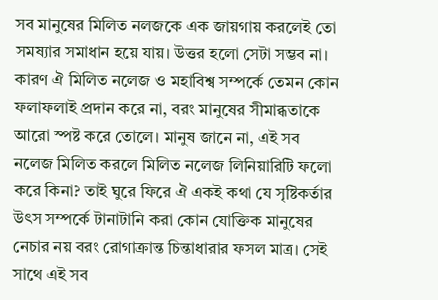সব মানুষের মিলিত নলজকে এক জায়গায় করলেই তো সমষ্যার সমাধান হয়ে যায়। উত্তর হলো সেটা সম্ভব না। কারণ ঐ মিলিত নলেজ ও মহাবিশ্ব সম্পর্কে তেমন কোন ফলাফলাই প্রদান করে না, বরং মানুষের সীমাব্ধতাকে আরো স্পষ্ট করে তোলে। মানুষ জানে না, এই সব নলেজ মিলিত করলে মিলিত নলেজ লিনিয়ারিটি ফলো করে কিনা? তাই ঘুরে ফিরে ঐ একই কথা যে সৃষ্টিকর্তার উৎস সম্পর্কে টানাটানি করা কোন যোক্তিক মানুষের নেচার নয় বরং রোগাক্রান্ত চিন্তাধারার ফসল মাত্র। সেই সাথে এই সব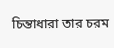চিন্তাধারা তার চরম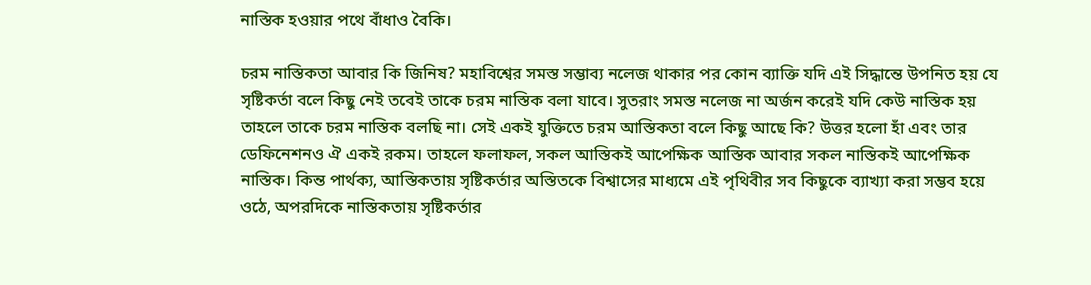নাস্তিক হওয়ার পথে বাঁধাও বৈকি।

চরম নাস্তিকতা আবার কি জিনিষ? মহাবিশ্বের সমস্ত সম্ভাব্য নলেজ থাকার পর কোন ব্যাক্তি যদি এই সিদ্ধান্তে উপনিত হয় যে সৃষ্টিকর্তা বলে কিছু নেই তবেই তাকে চরম নাস্তিক বলা যাবে। সুতরাং সমস্ত নলেজ না অর্জন করেই যদি কেউ নাস্তিক হয় তাহলে তাকে চরম নাস্তিক বলছি না। সেই একই যুক্তিতে চরম আস্তিকতা বলে কিছু আছে কি? উত্তর হলো হাঁ এবং তার ডেফিনেশনও ঐ একই রকম। তাহলে ফলাফল, সকল আস্তিকই আপেক্ষিক আস্তিক আবার সকল নাস্তিকই আপেক্ষিক নাস্তিক। কিন্ত পার্থক্য, আস্তিকতায় সৃষ্টিকর্তার অস্তিতকে বিশ্বাসের মাধ্যমে এই পৃথিবীর সব কিছুকে ব্যাখ্যা করা সম্ভব হয়ে ওঠে, অপরদিকে নাস্তিকতায় সৃষ্টিকর্তার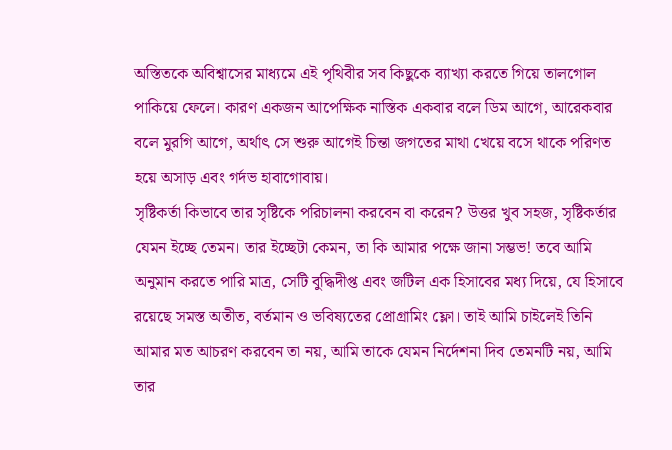অস্তিতকে অবিশ্বাসের মাধ্যমে এই পৃথিবীর সব কিছুকে ব্যাখ্যা করতে গিয়ে তালগোল পাকিয়ে ফেলে। কারণ একজন আপেক্ষিক নাস্তিক একবার বলে ডিম আগে, আরেকবার বলে মুরগি আগে, অর্থাৎ সে শুরু আগেই চিন্তা জগতের মাথা খেয়ে বসে থাকে পরিণত হয়ে অসাড় এবং গর্দভ হাবাগোবায়।
সৃষ্টিকর্তা কিভাবে তার সৃষ্টিকে পরিচালনা করবেন বা করেন? উত্তর খুব সহজ, সৃষ্টিকর্তার যেমন ইচ্ছে তেমন। তার ইচ্ছেটা কেমন, তা কি আমার পক্ষে জানা সম্ভভ! তবে আমি অনুমান করতে পারি মাত্র, সেটি বুদ্ধিদীপ্ত এবং জটিল এক হিসাবের মধ্য দিয়ে, যে হিসাবে রয়েছে সমস্ত অতীত, বর্তমান ও ভবিষ্যতের প্রোগ্রামিং ফ্লো। তাই আমি চাইলেই তিনি আমার মত আচরণ করবেন তা নয়, আমি তাকে যেমন নির্দেশনা দিব তেমনটি নয়, আমি তার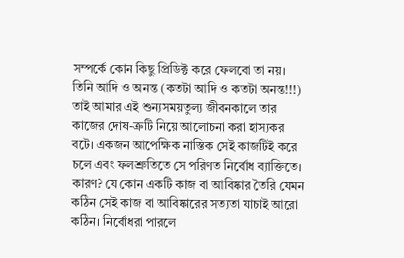সম্পর্কে কোন কিছু প্রিডিক্ট করে ফেলবো তা নয়। তিনি আদি ও অনন্ত (কতটা আদি ও কতটা অনন্ত!!!) তাই আমার এই শুন্যসময়তুল্য জীবনকালে তার কাজের দোষ-ত্রুটি নিয়ে আলোচনা করা হাস্যকর বটে। একজন আপেক্ষিক নাস্তিক সেই কাজটিই করে চলে এবং ফলশ্রুতিতে সে পরিণত নির্বোধ ব্যাক্তিতে। কারণ? যে কোন একটি কাজ বা আবিষ্কার তৈরি যেমন কঠিন সেই কাজ বা আবিষ্কারের সত্যতা যাচাই আরো কঠিন। নির্বোধরা পারলে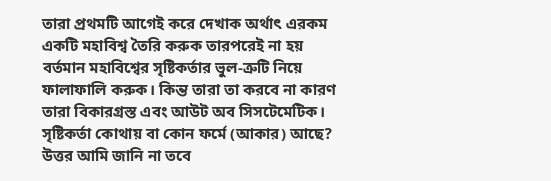তারা প্রথমটি আগেই করে দেখাক অর্থাৎ এরকম একটি মহাবিশ্ব তৈরি করুক তারপরেই না হয় বর্তমান মহাবিশ্বের সৃষ্টিকর্তার ভুল-ত্রুটি নিয়ে ফালাফালি করুক। কিন্ত তারা তা করবে না কারণ তারা বিকারগ্রস্ত এবং আউট অব সিসটেমেটিক।
সৃষ্টিকর্তা কোথায় বা কোন ফর্মে (আকার) আছে? উত্তর আমি জানি না তবে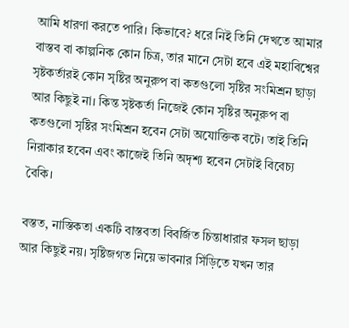আমি ধারণা করতে পারি। কিভাবে? ধরে নিই তিনি দেখতে আমার বাস্তব বা কাল্পনিক কোন চিত্র, তার মানে সেটা হবে এই মহাবিশ্বের সৃষ্টকর্তারই কোন সৃষ্টির অনুরুপ বা কতগুলো সৃষ্টির সংমিশ্রন ছাড়া আর কিছুই না। কিন্ত সৃষ্টকর্তা নিজেই কোন সৃষ্টির অনুরুপ বা কতগুলো সৃষ্টির সংমিশ্রন হবেন সেটা অযোক্তিক বটে। তাই তিনি নিরাকার হবেন এবং কাজেই তিনি অদৃশ্য হবেন সেটাই বিবেচ্য বৈকি।

বস্তত, নাস্তিকতা একটি বাস্তবতা বিবর্জিত চিন্তাধারার ফসল ছাড়া আর কিছুই নয়। সৃষ্টিজগত নিয়ে ভাবনার সিঁড়িতে যখন তার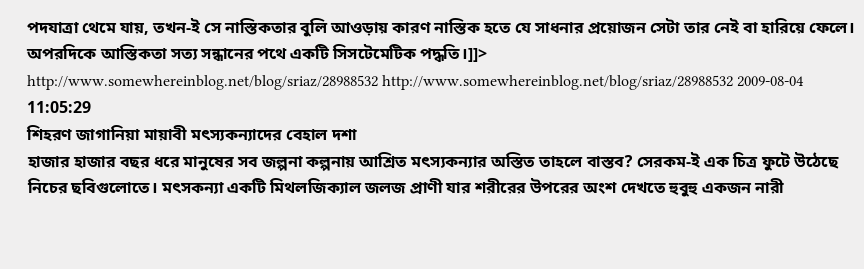পদযাত্রা থেমে যায়, তখন-ই সে নাস্তিকতার বুলি আওড়ায় কারণ নাস্তিক হতে যে সাধনার প্রয়োজন সেটা তার নেই বা হারিয়ে ফেলে। অপরদিকে আস্তিকতা সত্য সন্ধানের পথে একটি সিসটেমেটিক পদ্ধতি।]]>
http://www.somewhereinblog.net/blog/sriaz/28988532 http://www.somewhereinblog.net/blog/sriaz/28988532 2009-08-04 11:05:29
শিহরণ জাগানিয়া মায়াবী মৎস্যকন্যাদের বেহাল দশা
হাজার হাজার বছর ধরে মানুষের সব জল্পনা কল্পনায় আশ্রিত মৎস্যকন্যার অস্তিত তাহলে বাস্তব? সেরকম-ই এক চিত্র ফুটে উঠেছে নিচের ছবিগুলোতে। মৎসকন্যা একটি মিথলজিক্যাল জলজ প্রাণী যার শরীরের উপরের অংশ দেখতে হুবুহু একজন নারী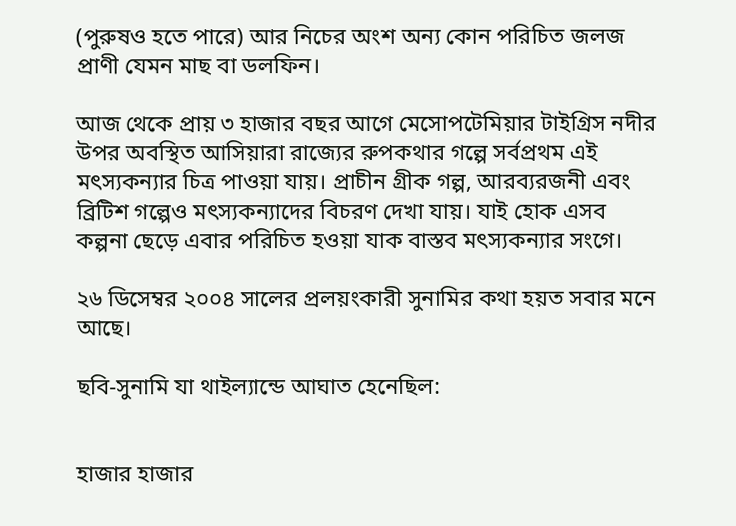(পুরুষও হতে পারে) আর নিচের অংশ অন্য কোন পরিচিত জলজ প্রাণী যেমন মাছ বা ডলফিন।

আজ থেকে প্রায় ৩ হাজার বছর আগে মেসোপটেমিয়ার টাইগ্রিস নদীর উপর অবস্থিত আসিয়ারা রাজ্যের রুপকথার গল্পে সর্বপ্রথম এই মৎস্যকন্যার চিত্র পাওয়া যায়। প্রাচীন গ্রীক গল্প, আরব্যরজনী এবং ব্রিটিশ গল্পেও মৎস্যকন্যাদের বিচরণ দেখা যায়। যাই হোক এসব কল্পনা ছেড়ে এবার পরিচিত হওয়া যাক বাস্তব মৎস্যকন্যার সংগে।

২৬ ডিসেম্বর ২০০৪ সালের প্রলয়ংকারী সুনামির কথা হয়ত সবার মনে আছে।

ছবি-সুনামি যা থাইল্যান্ডে আঘাত হেনেছিল:


হাজার হাজার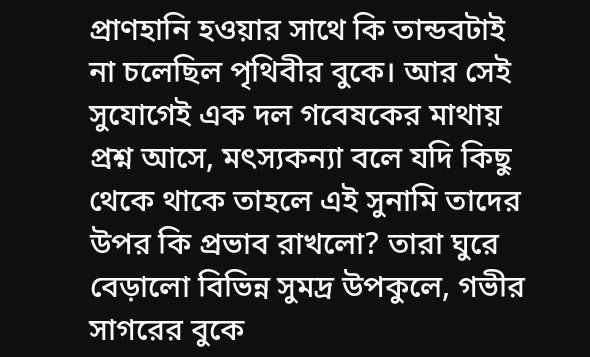প্রাণহানি হওয়ার সাথে কি তান্ডবটাই না চলেছিল পৃথিবীর বুকে। আর সেই সুযোগেই এক দল গবেষকের মাথায় প্রশ্ন আসে, মৎস্যকন্যা বলে যদি কিছু থেকে থাকে তাহলে এই সুনামি তাদের উপর কি প্রভাব রাখলো? তারা ঘুরে বেড়ালো বিভিন্ন সুমদ্র উপকুলে, গভীর সাগরের বুকে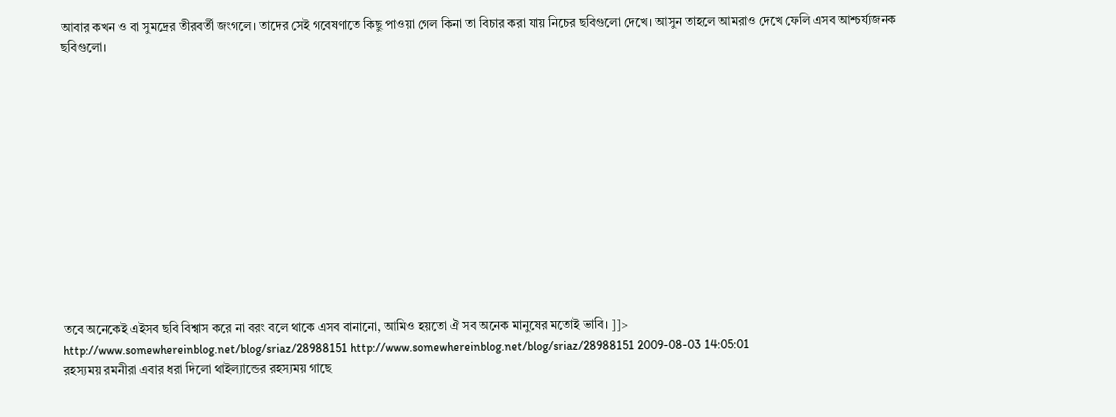আবার কখন ও বা সুমদ্রের তীরবর্তী জংগলে। তাদের সেই গবেষণাতে কিছু পাওয়া গেল কিনা তা বিচার করা যায় নিচের ছবিগুলো দেখে। আসুন তাহলে আমরাও দেখে ফেলি এসব আশ্চর্য্যজনক ছবিগুলো।













তবে অনেকেই এইসব ছবি বিশ্বাস করে না বরং বলে থাকে এসব বানানো, আমিও হয়তো ঐ সব অনেক মানুষের মতোই ভাবি। ]]>
http://www.somewhereinblog.net/blog/sriaz/28988151 http://www.somewhereinblog.net/blog/sriaz/28988151 2009-08-03 14:05:01
রহস্যময় রমনীরা এবার ধরা দিলো থাইল্যান্ডের রহস্যময় গাছে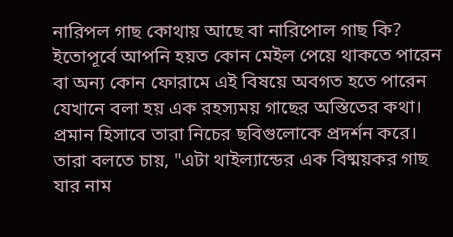নারিপল গাছ কোথায় আছে বা নারিপোল গাছ কি? ইতোপূর্বে আপনি হয়ত কোন মেইল পেয়ে থাকতে পারেন বা অন্য কোন ফোরামে এই বিষয়ে অবগত হতে পারেন যেখানে বলা হয় এক রহস্যময় গাছের অস্তিতের কথা। প্রমান হিসাবে তারা নিচের ছবিগুলোকে প্রদর্শন করে। তারা বলতে চায়, "এটা থাইল্যান্ডের এক বিষ্ময়কর গাছ যার নাম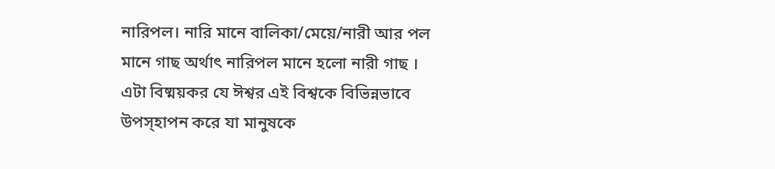নারিপল। নারি মানে বালিকা/মেয়ে/নারী আর পল মানে গাছ অর্থাৎ নারিপল মানে হলো নারী গাছ । এটা বিষ্ময়কর যে ঈশ্বর এই বিশ্বকে বিভিন্নভাবে উপস্হাপন করে যা মানুষকে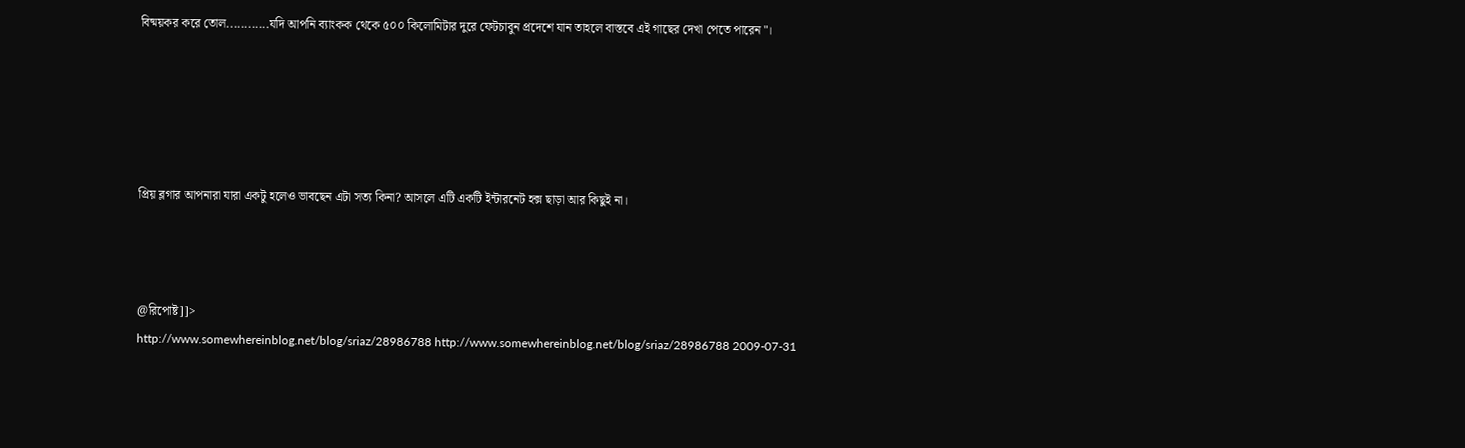বিষ্ময়কর করে তোল............যদি আপনি ব্যাংকক থেকে ৫০০ কিলোমিটার দুরে ফেটচাবুন প্রদেশে যান তাহলে বাস্তবে এই গাছের দেখা পেতে পারেন"।





প্রিয় ব্লগার আপনারা যারা একটু হলেও ভাবছেন এটা সত্য কিনা? আসলে এটি একটি ইন্টারনেট হক্স ছাড়া আর কিছুই না।



@রিপোষ্ট]]>
http://www.somewhereinblog.net/blog/sriaz/28986788 http://www.somewhereinblog.net/blog/sriaz/28986788 2009-07-31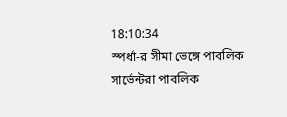18:10:34
স্পর্ধা-র সীমা ভেঙ্গে পাবলিক সার্ভেন্টরা পাবলিক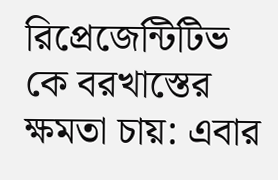রিপ্রেজেন্টিটিভ কে বরখাস্তের ক্ষমতা চায়: এবার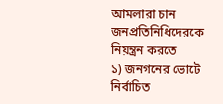আমলারা চান জনপ্রতিনিধিদেরকে নিয়ন্ত্রন করতে
১) জনগনের ভোটে নির্বাচিত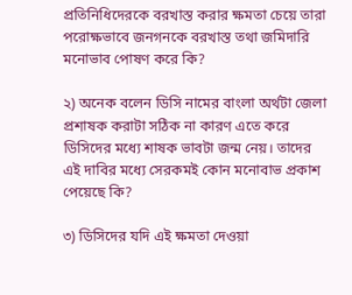প্রতিনিধিদেরকে বরখাস্ত করার ক্ষমতা চেয়ে তারা পরোক্ষভাবে জনগনকে বরখাস্ত তথা জমিদারি মনোভাব পোষণ করে কি?

২) অনেক বলেন ডিসি নামের বাংলা অর্থটা জেলা প্রশাষক করাটা সঠিক না কারণ এতে করে ডিসিদের মধ্যে শাষক ভাবটা জন্ম নেয়। তাদের এই দাবির মধ্যে সেরকমই কোন মনোবাভ প্রকাশ পেয়েছে কি?

৩) ডিসিদের যদি এই ক্ষমতা দেওয়া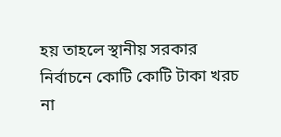হয় তাহলে স্থানীয় সরকার নির্বাচনে কোটি কোটি টাকা খরচ না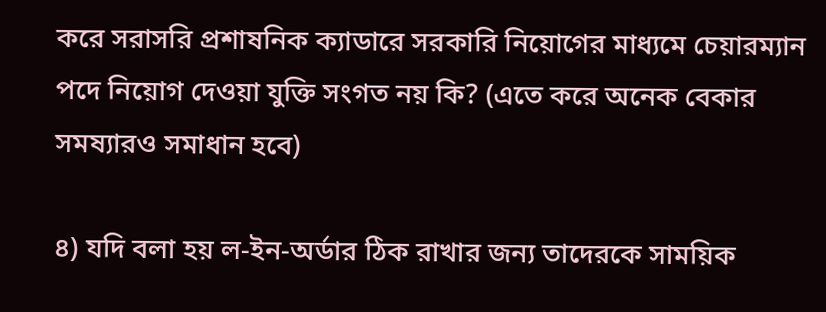করে সরাসরি প্রশাষনিক ক্যাডারে সরকারি নিয়োগের মাধ্যমে চেয়ারম্যান পদে নিয়োগ দেওয়া যুক্তি সংগত নয় কি? (এতে করে অনেক বেকার সমষ্যারও সমাধান হবে)

৪) যদি বলা হয় ল-ইন-অর্ডার ঠিক রাখার জন্য তাদেরকে সাময়িক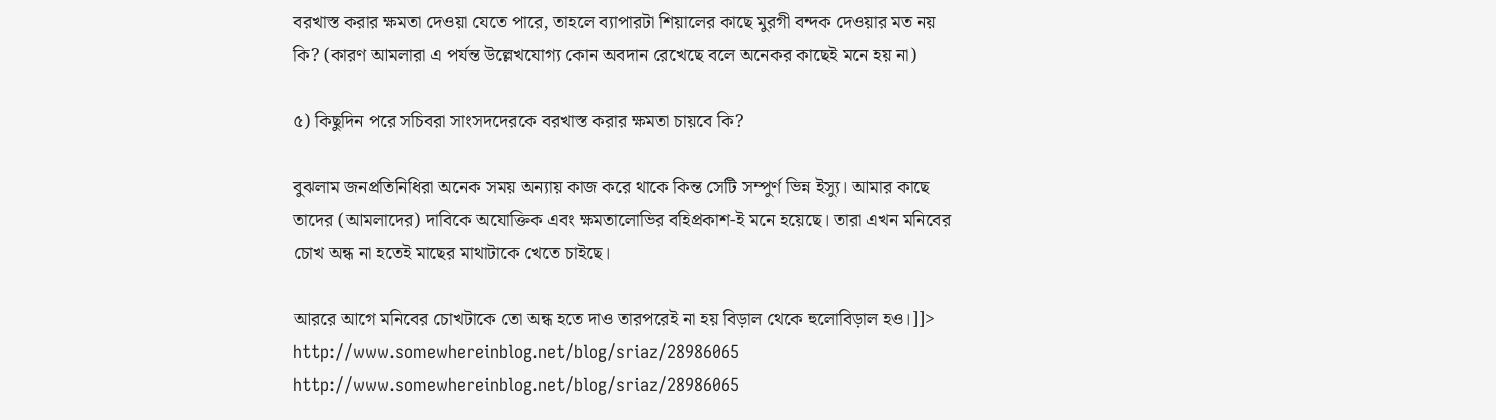বরখাস্ত করার ক্ষমতা দেওয়া যেতে পারে, তাহলে ব্যাপারটা শিয়ালের কাছে মুরগী বন্দক দেওয়ার মত নয় কি? (কারণ আমলারা এ পর্যন্ত উল্লেখযোগ্য কোন অবদান রেখেছে বলে অনেকর কাছেই মনে হয় না)

৫) কিছুদিন পরে সচিবরা সাংসদদেরকে বরখাস্ত করার ক্ষমতা চায়বে কি?

বুঝলাম জনপ্রতিনিধিরা অনেক সময় অন্যায় কাজ করে থাকে কিন্ত সেটি সম্পুর্ণ ভিন্ন ইস্যু। আমার কাছে তাদের (আমলাদের) দাবিকে অযোক্তিক এবং ক্ষমতালোভির বহিপ্রকাশ-ই মনে হয়েছে। তারা এখন মনিবের চোখ অন্ধ না হতেই মাছের মাথাটাকে খেতে চাইছে।

আররে আগে মনিবের চোখটাকে তো অন্ধ হতে দাও তারপরেই না হয় বিড়াল থেকে হুলোবিড়াল হও।]]>
http://www.somewhereinblog.net/blog/sriaz/28986065 http://www.somewhereinblog.net/blog/sriaz/28986065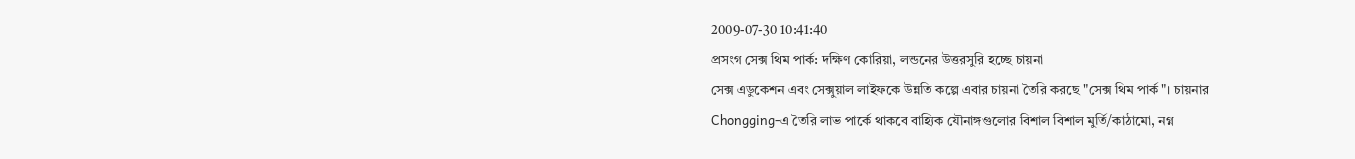2009-07-30 10:41:40
প্রসংগ সেক্স থিম পার্ক: দক্ষিণ কোরিয়া, লন্ডনের উত্তরসুরি হচ্ছে চায়না
সেক্স এডুকেশন এবং সেক্সুয়াল লাইফকে উন্নতি কল্পে এবার চায়না তৈরি করছে "সেক্স থিম পার্ক"। চায়নার Chongging-এ তৈরি লাভ পার্কে থাকবে বাহ্যিক যৌনাঙ্গগুলোর বিশাল বিশাল মুর্তি/কাঠামো, নগ্ন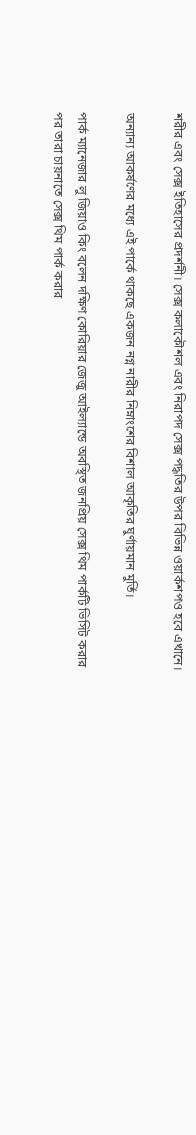শরীর এবং সেক্স ইতিহাসের প্রদর্শনী। সেক্স কলাকৌশল এবং নিরাপদ সেক্স পদ্ধতির উপর বিভিন্ন ওয়ার্কশপও হবে এখানে।

অন্যান্য আকর্ষণের মধ্যে এই পার্কে থাকছে একজন নগ্ন নারীর নিম্নাংশের বিশাল আকৃতির ঘুর্ণায়মান মুর্তি।

পার্ক ম্যানেজার লু জিয়াও কিং বলেন দক্ষিণ কোরিয়ার জেজু আইল্যান্ডে অবস্থিত জনপ্রিয় সেক্স থিম পার্কটি ভিসিট করার পর তারা চায়নাতে সেক্স থিম পার্ক করার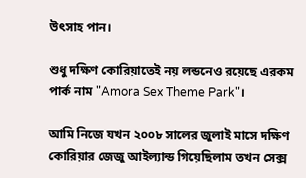উৎসাহ পান।

শুধু দক্ষিণ কোরিয়াতেই নয় লন্ডনেও রয়েছে এরকম পার্ক নাম "Amora Sex Theme Park"।

আমি নিজে যখন ২০০৮ সালের জুলাই মাসে দক্ষিণ কোরিয়ার জেজু আইল্যান্ড গিয়েছিলাম তখন সেক্স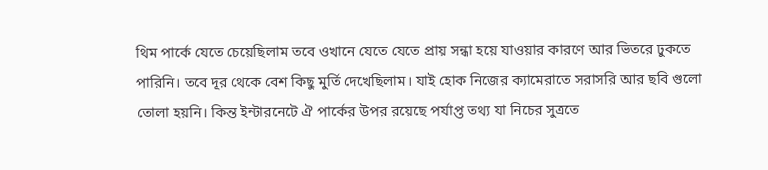থিম পার্কে যেতে চেয়েছিলাম তবে ওখানে যেতে যেতে প্রায় সন্ধা হয়ে যাওয়ার কারণে আর ভিতরে ঢুকতে পারিনি। তবে দূর থেকে বেশ কিছু মুর্তি দেখেছিলাম। যাই হোক নিজের ক্যামেরাতে সরাসরি আর ছবি গুলো তোলা হয়নি। কিন্ত ইন্টারনেটে ঐ পার্কের উপর রয়েছে পর্যাপ্ত তথ্য যা নিচের সুত্রতে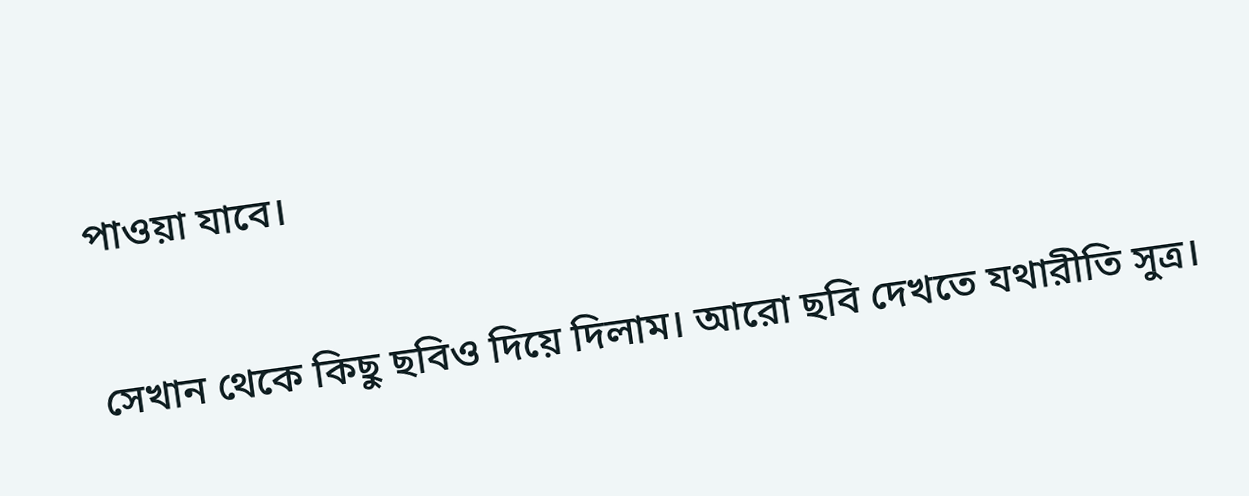পাওয়া যাবে।

সেখান থেকে কিছু ছবিও দিয়ে দিলাম। আরো ছবি দেখতে যথারীতি সুত্র।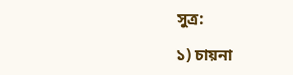সুত্র:

১) চায়না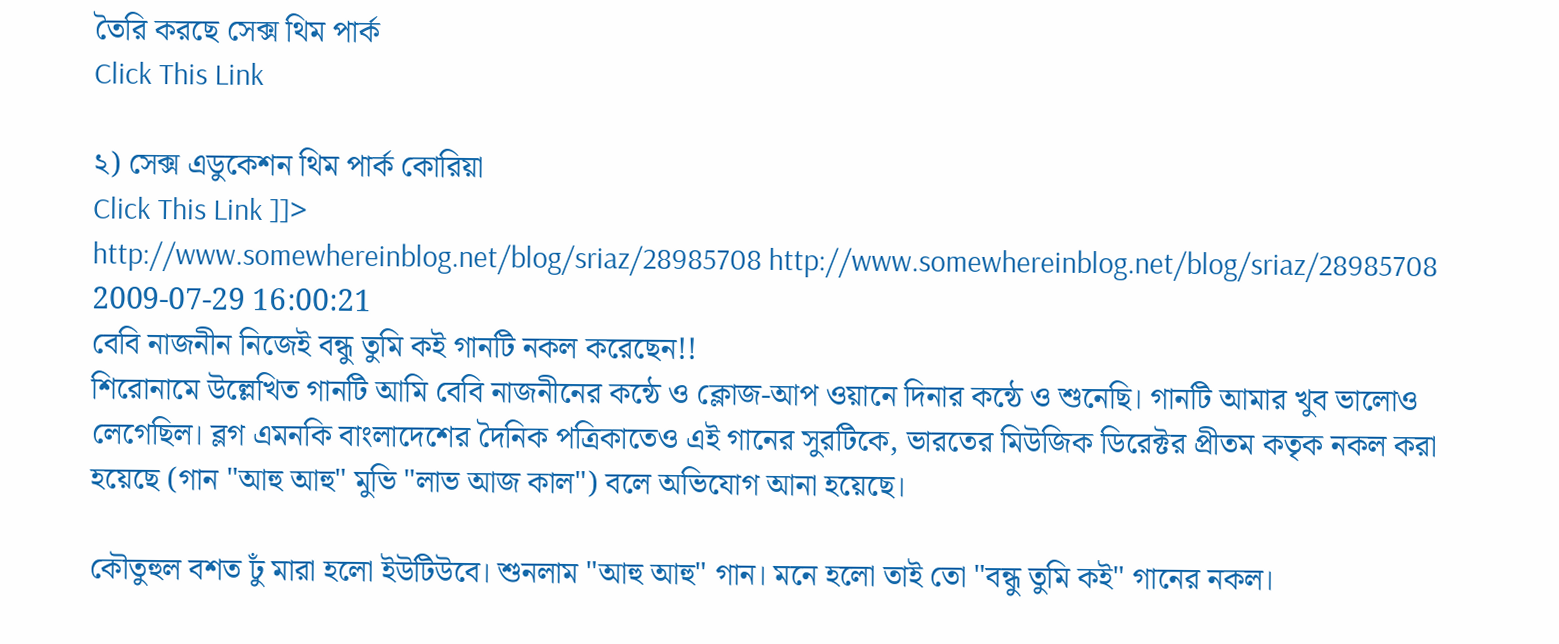তৈরি করছে সেক্স থিম পার্ক
Click This Link

২) সেক্স এডুকেশন থিম পার্ক কোরিয়া
Click This Link ]]>
http://www.somewhereinblog.net/blog/sriaz/28985708 http://www.somewhereinblog.net/blog/sriaz/28985708 2009-07-29 16:00:21
বেবি নাজনীন নিজেই বন্ধু তুমি কই গানটি নকল করেছেন!!
শিরোনামে উল্লেখিত গানটি আমি বেবি নাজনীনের কন্ঠে ও ক্লোজ-আপ ওয়ানে দিনার কন্ঠে ও শুনেছি। গানটি আমার খুব ভালোও লেগেছিল। ব্লগ এমনকি বাংলাদেশের দৈনিক পত্রিকাতেও এই গানের সুরটিকে, ভারতের মিউজিক ডিরেক্টর প্রীতম কতৃক নকল করা হয়েছে (গান "আহু আহু" মুভি "লাভ আজ কাল") বলে অভিযোগ আনা হয়েছে।

কৌতুহুল বশত ঢুঁ মারা হলো ইউটিউবে। শুনলাম "আহু আহু" গান। মনে হলো তাই তো "বন্ধু তুমি কই" গানের নকল।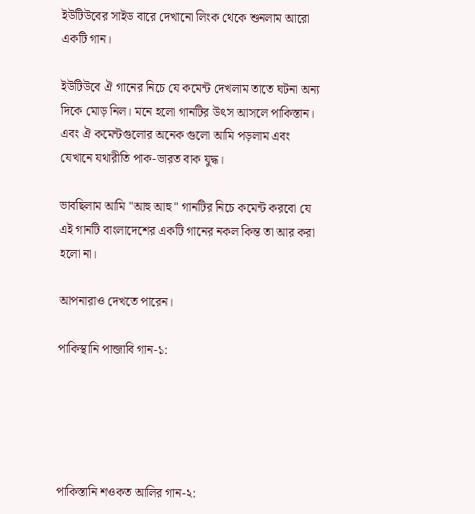ইউটিউবের সাইড বারে দেখানো লিংক থেকে শুনলাম আরো একটি গান।

ইউটিউবে ঐ গানের নিচে যে কমেন্ট দেখলাম তাতে ঘটনা অন্য দিকে মোড় নিল। মনে হলো গানটির উৎস আসলে পাকিস্তান। এবং ঐ কমেন্টগুলোর অনেক গুলো আমি পড়লাম এবং যেখানে যথারীতি পাক-ভারত বাক যুদ্ধ।

ভাবছিলাম আমি "আহু আহু" গানটির নিচে কমেন্ট করবো যে এই গানটি বাংলাদেশের একটি গানের নকল কিন্ত তা আর করা হলো না।

আপনারাও দেখতে পারেন।

পাকিস্থানি পান্জাবি গান-১:





পাকিস্তানি শওকত আলির গান-২: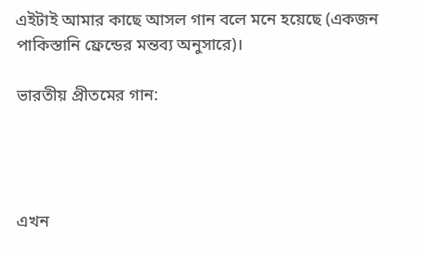এইটাই আমার কাছে আসল গান বলে মনে হয়েছে (একজন পাকিস্তানি ফ্রেন্ডের মন্তব্য অনুসারে)।

ভারতীয় প্রীতমের গান:




এখন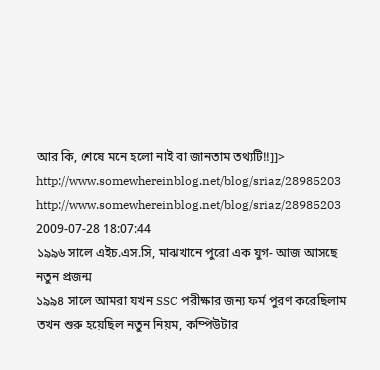আর কি, শেষে মনে হলো নাই বা জানতাম তথ্যটি!!]]>
http://www.somewhereinblog.net/blog/sriaz/28985203 http://www.somewhereinblog.net/blog/sriaz/28985203 2009-07-28 18:07:44
১৯৯৬ সালে এইচ.এস.সি, মাঝখানে পুরো এক যুগ- আজ আসছে নতুন প্রজন্ম
১৯৯৪ সালে আমরা যখন SSC পরীক্ষার জন্য ফর্ম পুরণ করেছিলাম তখন শুরু হয়েছিল নতুন নিয়ম, কম্পিউটার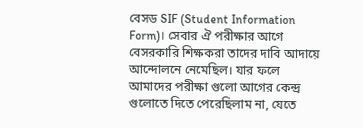বেসড SIF (Student Information Form)। সেবার ঐ পরীক্ষার আগে বেসরকারি শিক্ষকরা তাদের দাবি আদায়ে আন্দোলনে নেমেছিল। যার ফলে আমাদের পরীক্ষা গুলো আগের কেন্দ্র গুলোতে দিতে পেরেছিলাম না, যেতে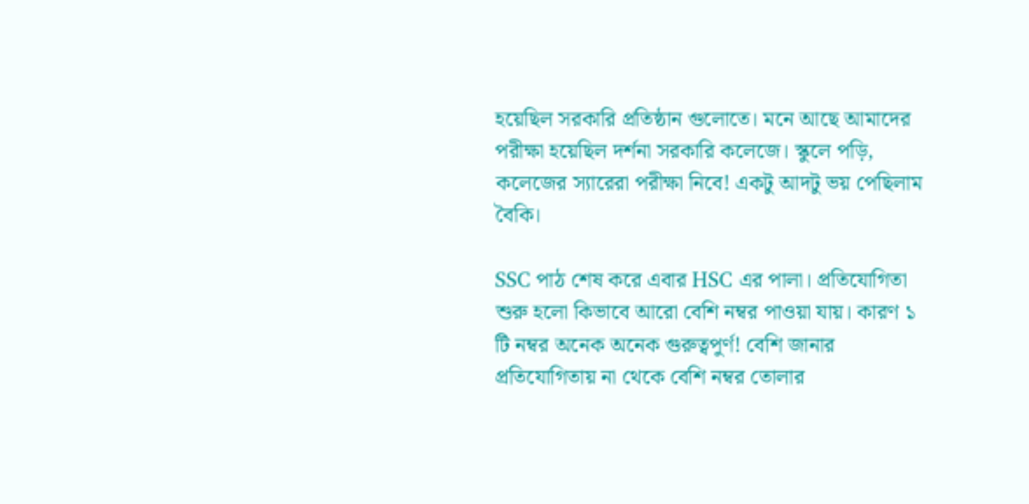হয়েছিল সরকারি প্রতিষ্ঠান গুলোতে। মনে আছে আমাদের পরীক্ষা হয়েছিল দর্শনা সরকারি কলেজে। স্কুলে পড়ি, কলেজের স্যারেরা পরীক্ষা নিবে! একটু আদটু ভয় পেছিলাম বৈকি।

SSC পাঠ শেষ করে এবার HSC এর পালা। প্রতিযোগিতা শুরু হলো কিভাবে আরো বেশি নম্বর পাওয়া যায়। কারণ ১ টি নম্বর অনেক অনেক গুরুত্বপুর্ণ! বেশি জানার প্রতিযোগিতায় না থেকে বেশি নম্বর তোলার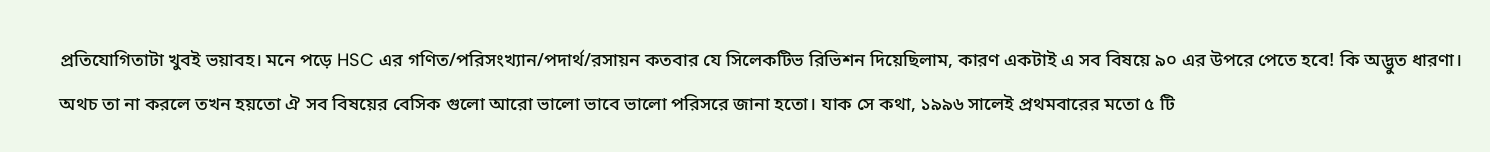প্রতিযোগিতাটা খুবই ভয়াবহ। মনে পড়ে HSC এর গণিত/পরিসংখ্যান/পদার্থ/রসায়ন কতবার যে সিলেকটিভ রিভিশন দিয়েছিলাম, কারণ একটাই এ সব বিষয়ে ৯০ এর উপরে পেতে হবে! কি অদ্ভুত ধারণা। অথচ তা না করলে তখন হয়তো ঐ সব বিষয়ের বেসিক গুলো আরো ভালো ভাবে ভালো পরিসরে জানা হতো। যাক সে কথা, ১৯৯৬ সালেই প্রথমবারের মতো ৫ টি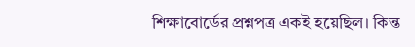শিক্ষাবোর্ডের প্রশ্নপত্র একই হয়েছিল। কিন্ত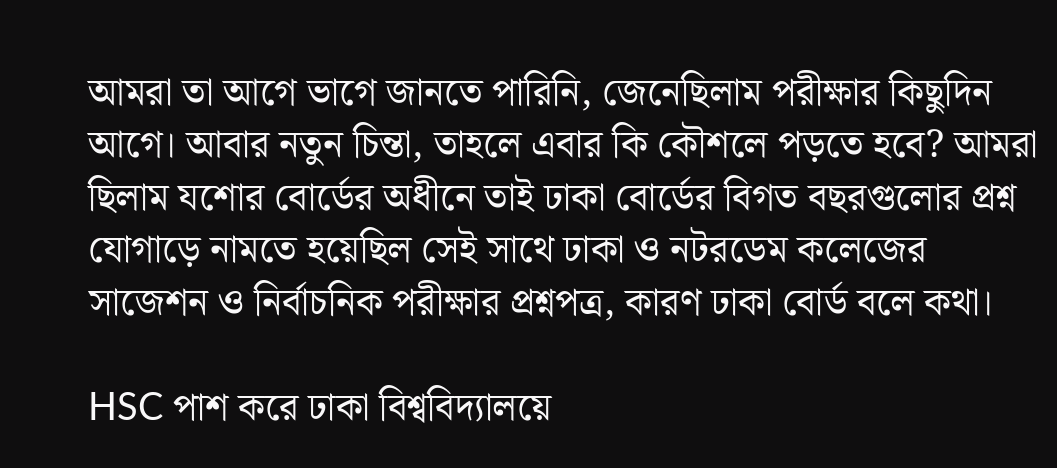আমরা তা আগে ভাগে জানতে পারিনি, জেনেছিলাম পরীক্ষার কিছুদিন আগে। আবার নতুন চিন্তা, তাহলে এবার কি কৌশলে পড়তে হবে? আমরা ছিলাম যশোর বোর্ডের অধীনে তাই ঢাকা বোর্ডের বিগত বছরগুলোর প্রশ্ন যোগাড়ে নামতে হয়েছিল সেই সাথে ঢাকা ও নটরডেম কলেজের সাজেশন ও নির্বাচনিক পরীক্ষার প্রশ্নপত্র, কারণ ঢাকা বোর্ড বলে কথা।

HSC পাশ করে ঢাকা বিশ্ববিদ্যালয়ে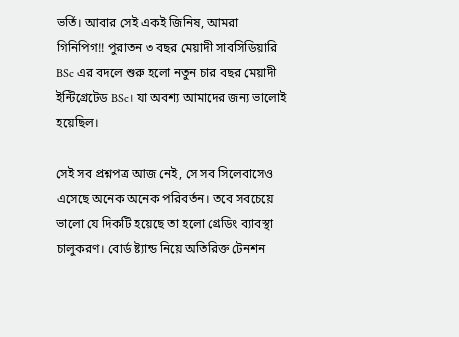ভর্তি। আবার সেই একই জিনিষ, আমরা গিনিপিগ!! পুরাতন ৩ বছর মেয়াদী সাবসিডিয়ারি BSc এর বদলে শুরু হলো নতুন চার বছর মেয়াদী ইন্টিগ্রেটেড BSc। যা অবশ্য আমাদের জন্য ভালোই হয়েছিল।

সেই সব প্রশ্নপত্র আজ নেই, সে সব সিলেবাসেও এসেছে অনেক অনেক পরিবর্তন। তবে সবচেয়ে ভালো যে দিকটি হয়েছে তা হলো গ্রেডিং ব্যাবস্থা চালুকরণ। বোর্ড ষ্ট্যান্ড নিয়ে অতিরিক্ত টেনশন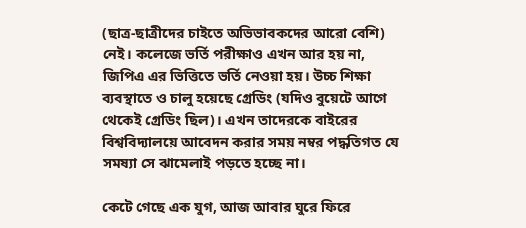(ছাত্র-ছাত্রীদের চাইতে অভিভাবকদের আরো বেশি) নেই। কলেজে ভর্তি পরীক্ষাও এখন আর হয় না, জিপিএ এর ভিত্তিতে ভর্তি নেওয়া হয়। উচ্চ শিক্ষা ব্যবস্থাতে ও চালু হয়েছে গ্রেডিং (যদিও বুয়েটে আগে থেকেই গ্রেডিং ছিল)। এখন তাদেরকে বাইরের বিশ্ববিদ্যালয়ে আবেদন করার সময় নম্বর পদ্ধতিগত যে সমষ্যা সে ঝামেলাই পড়তে হচ্ছে না।

কেটে গেছে এক যুগ, আজ আবার ঘুরে ফিরে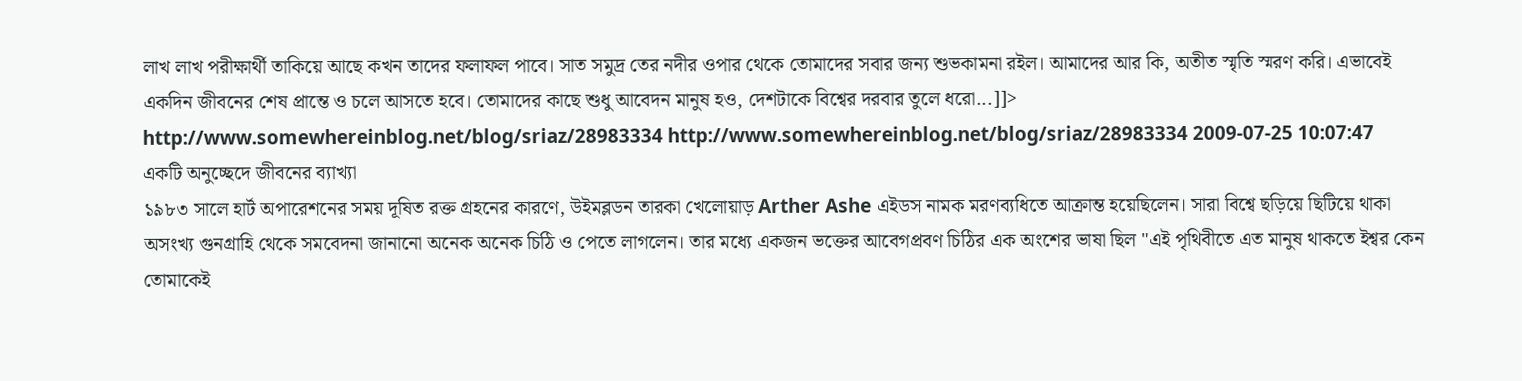লাখ লাখ পরীক্ষার্থী তাকিয়ে আছে কখন তাদের ফলাফল পাবে। সাত সমুদ্র তের নদীর ওপার থেকে তোমাদের সবার জন্য শুভকামনা রইল। আমাদের আর কি, অতীত স্মৃতি স্মরণ করি। এভাবেই একদিন জীবনের শেষ প্রান্তে ও চলে আসতে হবে। তোমাদের কাছে শুধু আবেদন মানুষ হও, দেশটাকে বিশ্বের দরবার তুলে ধরো...]]>
http://www.somewhereinblog.net/blog/sriaz/28983334 http://www.somewhereinblog.net/blog/sriaz/28983334 2009-07-25 10:07:47
একটি অনুচ্ছেদে জীবনের ব্যাখ্যা
১৯৮৩ সালে হার্ট অপারেশনের সময় দূষিত রক্ত গ্রহনের কারণে, উইমব্লডন তারকা খেলোয়াড় Arther Ashe এইডস নামক মরণব্যধিতে আক্রান্ত হয়েছিলেন। সারা বিশ্বে ছড়িয়ে ছিটিয়ে থাকা অসংখ্য গুনগ্রাহি থেকে সমবেদনা জানানো অনেক অনেক চিঠি ও পেতে লাগলেন। তার মধ্যে একজন ভক্তের আবেগপ্রবণ চিঠির এক অংশের ভাষা ছিল "এই পৃথিবীতে এত মানুষ থাকতে ইশ্বর কেন তোমাকেই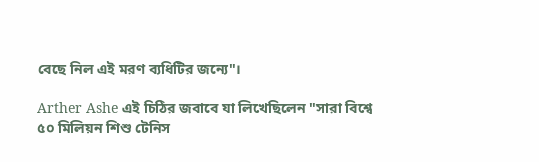বেছে নিল এই মরণ ব্যধিটির জন্যে"।

Arther Ashe এই চিঠির জবাবে যা লিখেছিলেন "সারা বিশ্বে ৫০ মিলিয়ন শিশু টেনিস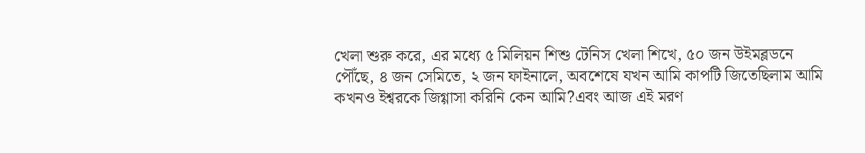খেলা শুরু করে, এর মধ্যে ৫ মিলিয়ন শিশু টেনিস খেলা শিখে, ৫০ জন উইমব্লডনে পৌঁছে, ৪ জন সেমিতে, ২ জন ফাইনালে, অবশেষে যখন আমি কাপটি জিতেছিলাম আমি কখনও ইশ্বরকে জিগ্গাসা করিনি কেন আমি?এবং আজ এই মরণ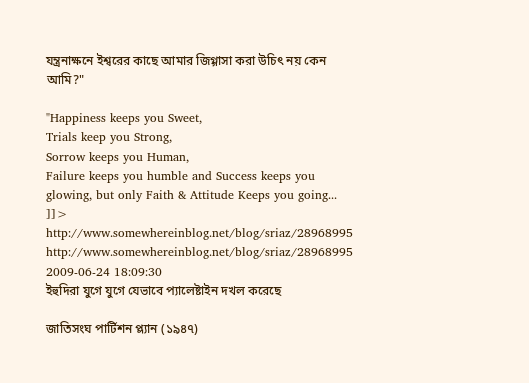যন্ত্রনাক্ষনে ইশ্বরের কাছে আমার জিগ্গাসা করা উচিৎ নয় কেন আমি?"

"Happiness keeps you Sweet,
Trials keep you Strong,
Sorrow keeps you Human,
Failure keeps you humble and Success keeps you glowing, but only Faith & Attitude Keeps you going...
]]>
http://www.somewhereinblog.net/blog/sriaz/28968995 http://www.somewhereinblog.net/blog/sriaz/28968995 2009-06-24 18:09:30
ইহুদিরা যুগে যুগে যেভাবে প্যালেষ্টাইন দখল করেছে

জাতিসংঘ পার্টিশন প্ল্যান (১৯৪৭)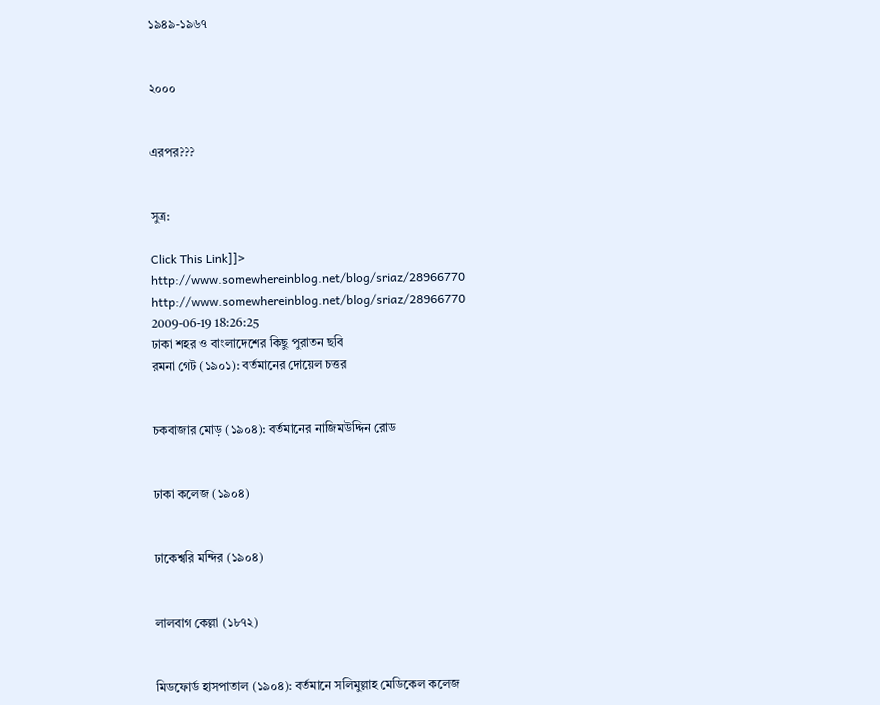১৯৪৯-১৯৬৭


২০০০


এরপর???


সুত্র:

Click This Link]]>
http://www.somewhereinblog.net/blog/sriaz/28966770 http://www.somewhereinblog.net/blog/sriaz/28966770 2009-06-19 18:26:25
ঢাকা শহর ও বাংলাদেশের কিছু পুরাতন ছবি
রমনা গেট (১৯০১): বর্তমানের দোয়েল চত্তর


চকবাজার মোড় (১৯০৪): বর্তমানের নাজিমউদ্দিন রোড


ঢাকা কলেজ (১৯০৪)


ঢাকেশ্বরি মন্দির (১৯০৪)


লালবাগ কেল্লা (১৮৭২)


মিডফোর্ড হাসপাতাল (১৯০৪): বর্তমানে সলিমুল্লাহ মেডিকেল কলেজ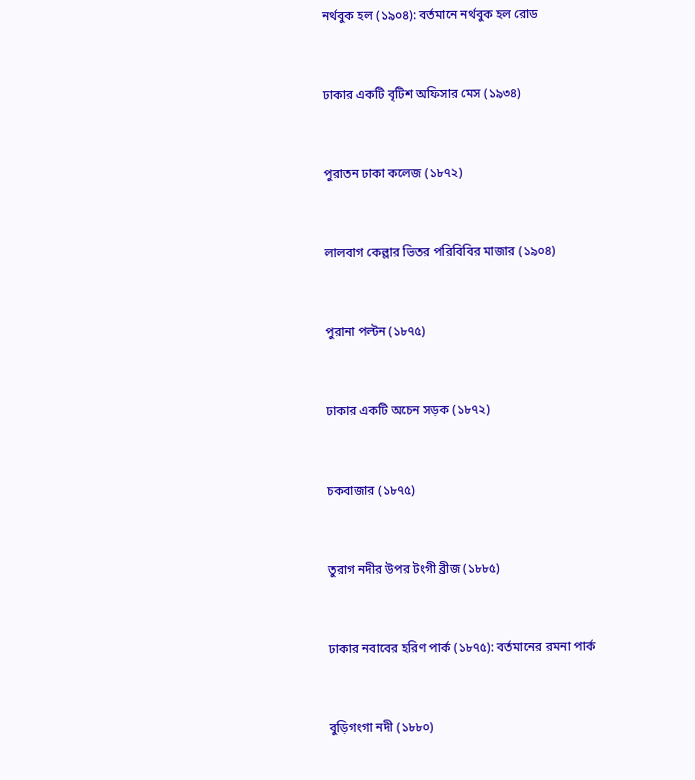নর্থবুক হল (১৯০৪): বর্তমানে নর্থবুক হল রোড


ঢাকার একটি বৃটিশ অফিসার মেস (১৯৩৪)


পুরাতন ঢাকা কলেজ (১৮৭২)


লালবাগ কেল্লার ভিতর পরিবিবির মাজার (১৯০৪)


পুরানা পল্টন (১৮৭৫)


ঢাকার একটি অচেন সড়ক (১৮৭২)


চকবাজার (১৮৭৫)


তুরাগ নদীর উপর টংগী ব্রীজ (১৮৮৫)


ঢাকার নবাবের হরিণ পার্ক (১৮৭৫): বর্তমানের রমনা পার্ক


বুড়িগংগা নদী (১৮৮০)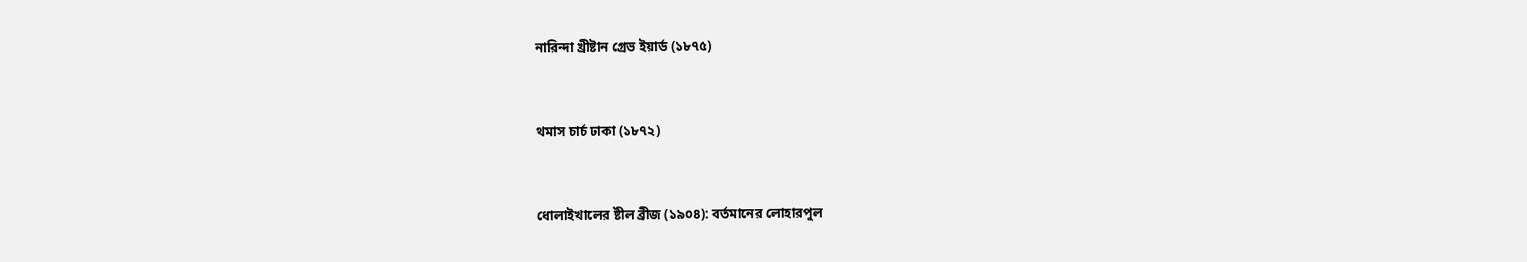নারিন্দা খ্রীষ্টান গ্রেভ ইয়ার্ড (১৮৭৫)


থমাস চার্চ ঢাকা (১৮৭২)


ধোলাইখালের ষ্টীল ব্রীজ (১৯০৪): বর্তমানের লোহারপুল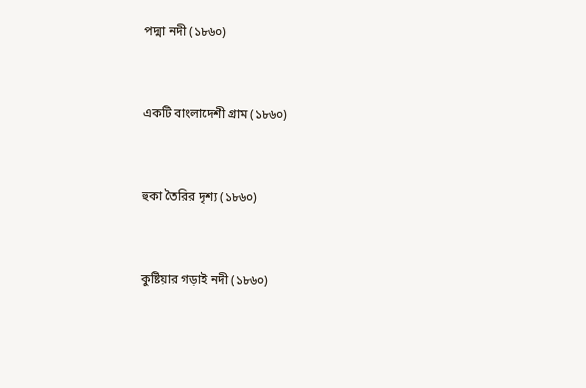পদ্মা নদী (১৮৬০)


একটি বাংলাদেশী গ্রাম (১৮৬০)


হুকা তৈরির দৃশ্য (১৮৬০)


কুষ্টিয়ার গড়াই নদী (১৮৬০)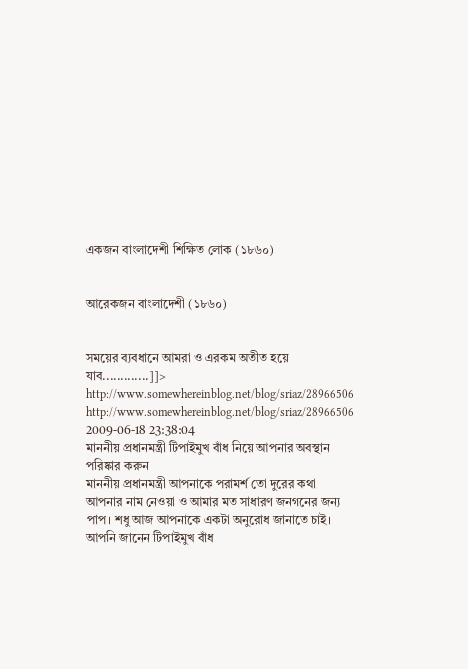একজন বাংলাদেশী শিক্ষিত লোক (১৮৬০)


আরেকজন বাংলাদেশী (১৮৬০)


সময়ের ব্যবধানে আমরা ও এরকম অতীত হয়ে যাব.............]]>
http://www.somewhereinblog.net/blog/sriaz/28966506 http://www.somewhereinblog.net/blog/sriaz/28966506 2009-06-18 23:38:04
মাননীয় প্রধানমন্ত্রী টিপাইমুখ বাঁধ নিয়ে আপনার অবস্থান পরিষ্কার করুন
মাননীয় প্রধানমন্ত্রী আপনাকে পরামর্শ তো দুরের কথা আপনার নাম নেওয়া ও আমার মত সাধারণ জনগনের জন্য পাপ। শধু আজ আপনাকে একটা অনুরোধ জানাতে চাই। আপনি জানেন টিপাইমুখ বাঁধ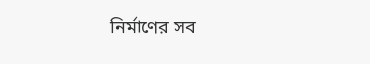নির্মাণের সব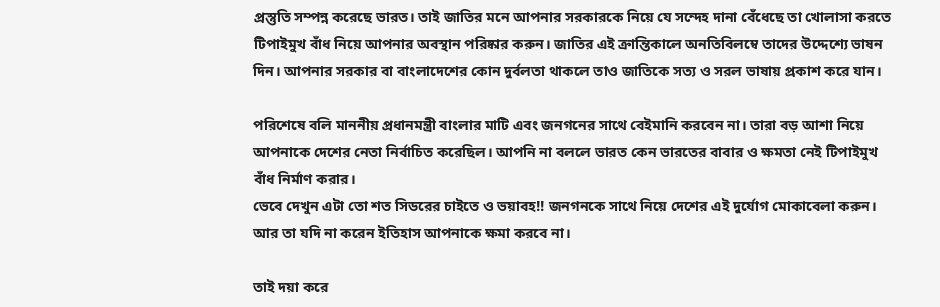প্রস্তুতি সম্পন্ন করেছে ভারত। তাই জাতির মনে আপনার সরকারকে নিয়ে যে সন্দেহ দানা বেঁধেছে তা খোলাসা করতে টিপাইমুখ বাঁধ নিয়ে আপনার অবস্থান পরিষ্কার করুন। জাতির এই ক্রান্তিকালে অনতিবিলম্বে তাদের উদ্দেশ্যে ভাষন দিন। আপনার সরকার বা বাংলাদেশের কোন দুর্বলতা থাকলে তাও জাতিকে সত্য ও সরল ভাষায় প্রকাশ করে যান।

পরিশেষে বলি মাননীয় প্রধানমন্ত্রী বাংলার মাটি এবং জনগনের সাথে বেইমানি করবেন না। তারা বড় আশা নিয়ে আপনাকে দেশের নেতা নির্বাচিত করেছিল। আপনি না বললে ভারত কেন ভারতের বাবার ও ক্ষমতা নেই টিপাইমুখ বাঁধ নির্মাণ করার।
ভেবে দেখুন এটা তো শত সিডরের চাইতে ও ভয়াবহ!! জনগনকে সাথে নিয়ে দেশের এই দুর্যোগ মোকাবেলা করুন। আর তা যদি না করেন ইতিহাস আপনাকে ক্ষমা করবে না।

তাই দয়া করে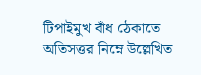টিপাইমুখ বাঁধ ঠেকাতে অতিসত্তর নিম্নে উল্লেখিত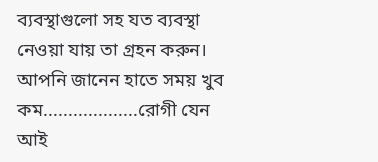ব্যবস্থাগুলো সহ যত ব্যবস্থা নেওয়া যায় তা গ্রহন করুন। আপনি জানেন হাতে সময় খুব কম...................রোগী যেন আই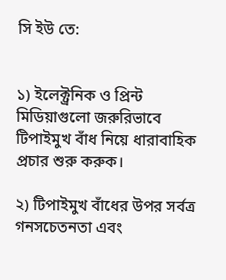সি ইউ তে:


১) ইলেক্ট্রনিক ও প্রিন্ট মিডিয়াগুলো জরুরিভাবে টিপাইমুখ বাঁধ নিয়ে ধারাবাহিক প্রচার শুরু করুক।

২) টিপাইমুখ বাঁধের উপর সর্বত্র গনসচেতনতা এবং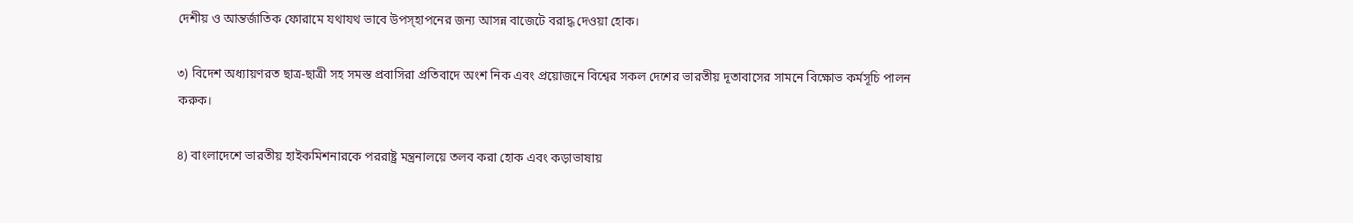দেশীয় ও আন্তর্জাতিক ফোরামে যথাযথ ভাবে উপস্হাপনের জন্য আসন্ন বাজেটে বরাদ্ধ দেওয়া হোক।

৩) বিদেশ অধ্যায়ণরত ছাত্র-ছাত্রী সহ সমস্ত প্রবাসিরা প্রতিবাদে অংশ নিক এবং প্রয়োজনে বিশ্বের সকল দেশের ভারতীয় দূতাবাসের সামনে বিক্ষোভ কর্মসূচি পালন করুক।

৪) বাংলাদেশে ভারতীয় হাইকমিশনারকে পররাষ্ট্র মন্ত্রনালয়ে তলব করা হোক এবং কড়াভাষায়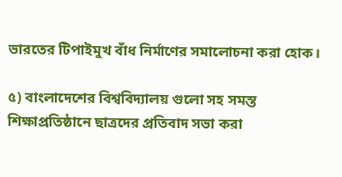ভারতের টিপাইমুখ বাঁধ নির্মাণের সমালোচনা করা হোক।

৫) বাংলাদেশের বিশ্ববিদ্যালয় গুলো সহ সমস্ত শিক্ষাপ্রতিষ্ঠানে ছাত্রদের প্রতিবাদ সভা করা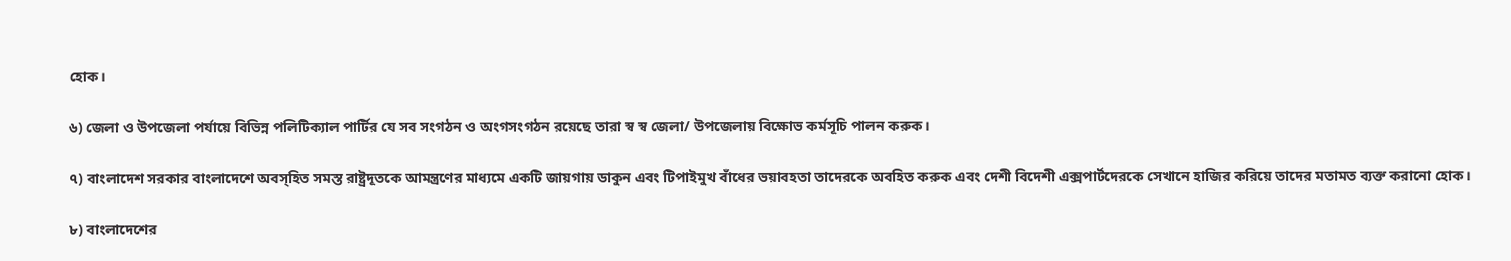হোক।

৬) জেলা ও উপজেলা পর্যায়ে বিভিন্ন পলিটিক্যাল পার্টির যে সব সংগঠন ও অংগসংগঠন রয়েছে তারা স্ব স্ব জেলা/ উপজেলায় বিক্ষোভ কর্মসূচি পালন করুক।

৭) বাংলাদেশ সরকার বাংলাদেশে অবস্হিত সমস্ত রাষ্ট্রদূতকে আমন্ত্রণের মাধ্যমে একটি জায়গায় ডাকুন এবং টিপাইমুখ বাঁধের ভয়াবহতা তাদেরকে অবহিত করুক এবং দেশী বিদেশী এক্সপার্টদেরকে সেখানে হাজির করিয়ে তাদের মতামত ব্যক্ত করানো হোক।

৮) বাংলাদেশের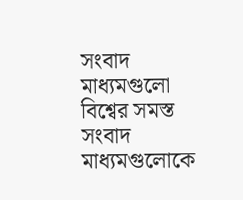সংবাদ মাধ্যমগুলো বিশ্বের সমস্ত সংবাদ মাধ্যমগুলোকে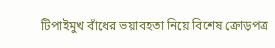টিপাইমুখ বাঁধের ভয়াবহতা নিয়ে বিশেষ ক্রোড়পত্র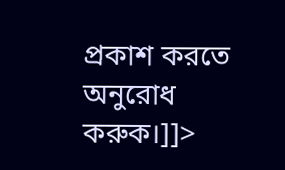প্রকাশ করতে অনুরোধ করুক।]]>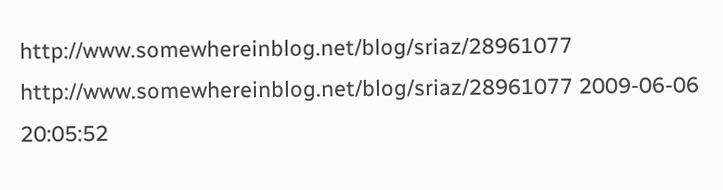http://www.somewhereinblog.net/blog/sriaz/28961077 http://www.somewhereinblog.net/blog/sriaz/28961077 2009-06-06 20:05:52